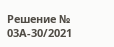Решение № 03А-30/2021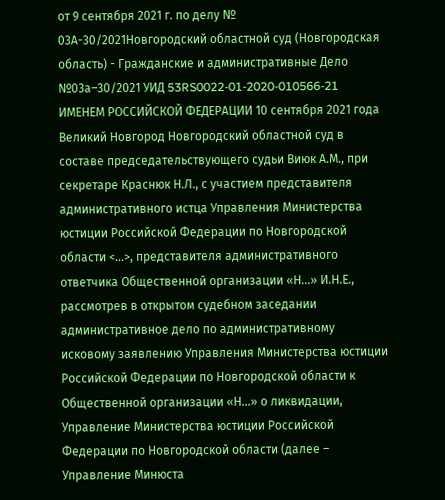от 9 сентября 2021 г. по делу № 03А-30/2021Новгородский областной суд (Новгородская область) - Гражданские и административные Дело №03а–30/2021 УИД 53RS0022-01-2020-010566-21 ИМЕНЕМ РОССИЙСКОЙ ФЕДЕРАЦИИ 10 сентября 2021 года Великий Новгород Новгородский областной суд в составе председательствующего судьи Виюк А.М., при секретаре Краснюк Н.Л., с участием представителя административного истца Управления Министерства юстиции Российской Федерации по Новгородской области <...>, представителя административного ответчика Общественной организации «Н...» И.Н.Е., рассмотрев в открытом судебном заседании административное дело по административному исковому заявлению Управления Министерства юстиции Российской Федерации по Новгородской области к Общественной организации «Н...» о ликвидации, Управление Министерства юстиции Российской Федерации по Новгородской области (далее – Управление Минюста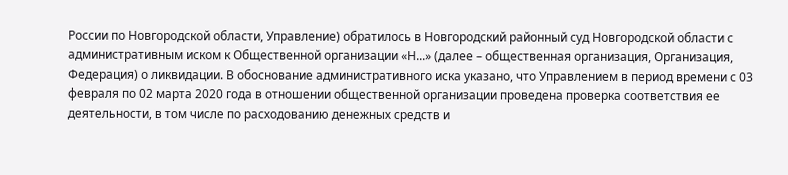России по Новгородской области, Управление) обратилось в Новгородский районный суд Новгородской области с административным иском к Общественной организации «Н...» (далее – общественная организация, Организация, Федерация) о ликвидации. В обоснование административного иска указано, что Управлением в период времени с 03 февраля по 02 марта 2020 года в отношении общественной организации проведена проверка соответствия ее деятельности, в том числе по расходованию денежных средств и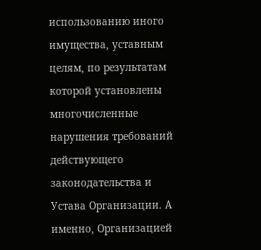использованию иного имущества, уставным целям, по результатам которой установлены многочисленные нарушения требований действующего законодательства и Устава Организации. А именно, Организацией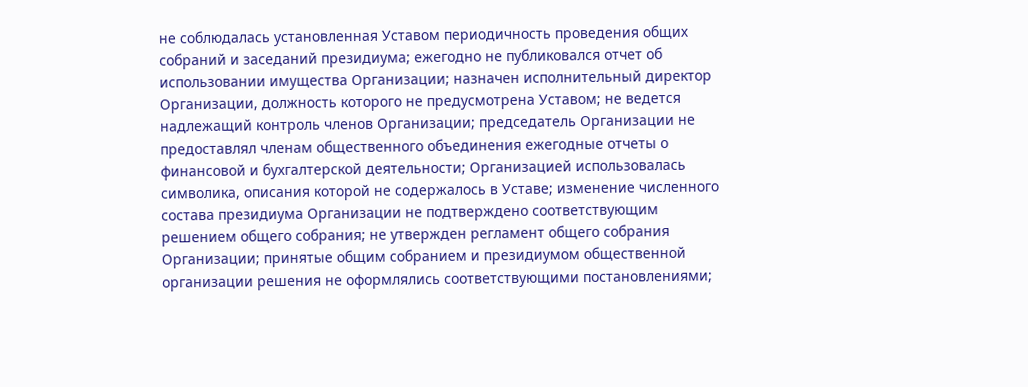не соблюдалась установленная Уставом периодичность проведения общих собраний и заседаний президиума; ежегодно не публиковался отчет об использовании имущества Организации; назначен исполнительный директор Организации, должность которого не предусмотрена Уставом; не ведется надлежащий контроль членов Организации; председатель Организации не предоставлял членам общественного объединения ежегодные отчеты о финансовой и бухгалтерской деятельности; Организацией использовалась символика, описания которой не содержалось в Уставе; изменение численного состава президиума Организации не подтверждено соответствующим решением общего собрания; не утвержден регламент общего собрания Организации; принятые общим собранием и президиумом общественной организации решения не оформлялись соответствующими постановлениями;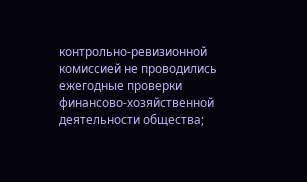контрольно-ревизионной комиссией не проводились ежегодные проверки финансово-хозяйственной деятельности общества;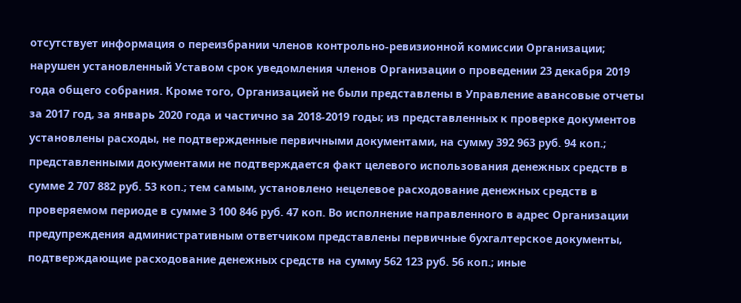отсутствует информация о переизбрании членов контрольно-ревизионной комиссии Организации; нарушен установленный Уставом срок уведомления членов Организации о проведении 23 декабря 2019 года общего собрания. Кроме того, Организацией не были представлены в Управление авансовые отчеты за 2017 год, за январь 2020 года и частично за 2018-2019 годы; из представленных к проверке документов установлены расходы, не подтвержденные первичными документами, на сумму 392 963 руб. 94 коп.; представленными документами не подтверждается факт целевого использования денежных средств в сумме 2 707 882 руб. 53 коп.; тем самым, установлено нецелевое расходование денежных средств в проверяемом периоде в сумме 3 100 846 руб. 47 коп. Во исполнение направленного в адрес Организации предупреждения административным ответчиком представлены первичные бухгалтерское документы, подтверждающие расходование денежных средств на сумму 562 123 руб. 56 коп.; иные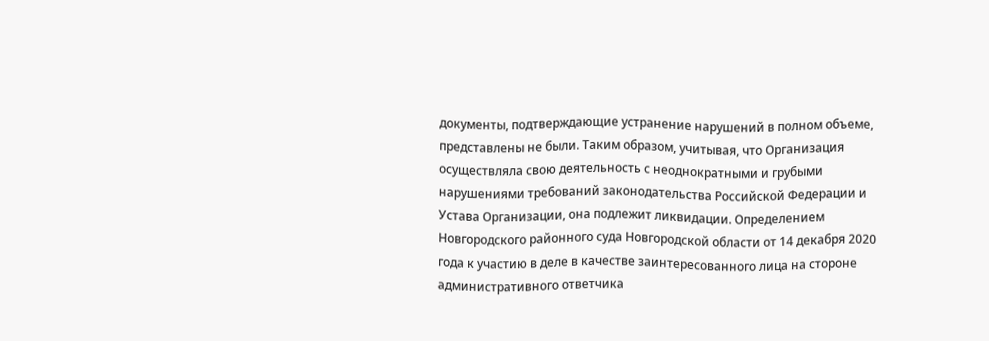документы, подтверждающие устранение нарушений в полном объеме, представлены не были. Таким образом, учитывая, что Организация осуществляла свою деятельность с неоднократными и грубыми нарушениями требований законодательства Российской Федерации и Устава Организации, она подлежит ликвидации. Определением Новгородского районного суда Новгородской области от 14 декабря 2020 года к участию в деле в качестве заинтересованного лица на стороне административного ответчика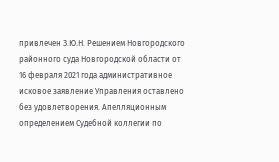привлечен З.Ю.Н. Решением Новгородского районного суда Новгородской области от 16 февраля 2021 года административное исковое заявление Управления оставлено без удовлетворения. Апелляционным определением Судебной коллегии по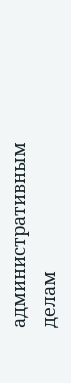административным делам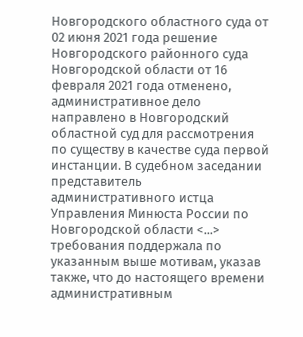Новгородского областного суда от 02 июня 2021 года решение Новгородского районного суда Новгородской области от 16 февраля 2021 года отменено, административное дело направлено в Новгородский областной суд для рассмотрения по существу в качестве суда первой инстанции. В судебном заседании представитель административного истца Управления Минюста России по Новгородской области <...> требования поддержала по указанным выше мотивам, указав также, что до настоящего времени административным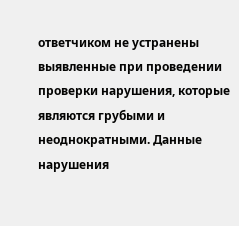ответчиком не устранены выявленные при проведении проверки нарушения, которые являются грубыми и неоднократными. Данные нарушения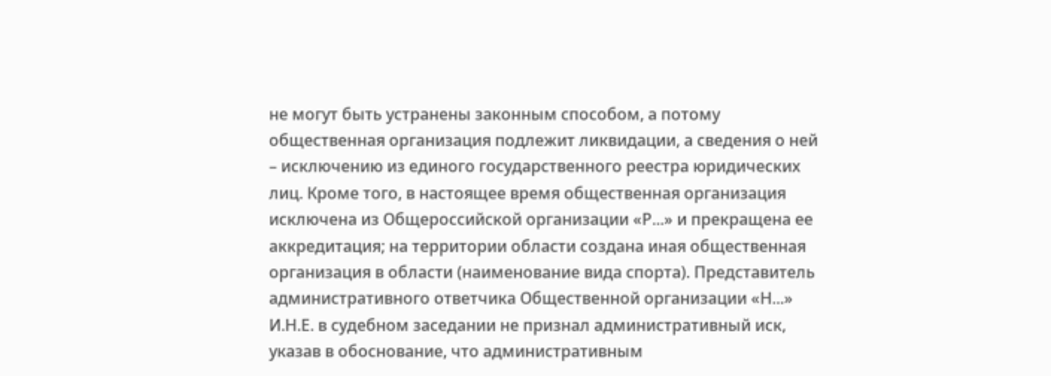не могут быть устранены законным способом, а потому общественная организация подлежит ликвидации, а сведения о ней – исключению из единого государственного реестра юридических лиц. Кроме того, в настоящее время общественная организация исключена из Общероссийской организации «Р...» и прекращена ее аккредитация; на территории области создана иная общественная организация в области (наименование вида спорта). Представитель административного ответчика Общественной организации «Н...» И.Н.Е. в судебном заседании не признал административный иск, указав в обоснование, что административным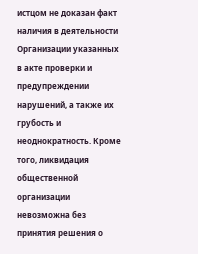истцом не доказан факт наличия в деятельности Организации указанных в акте проверки и предупреждении нарушений, а также их грубость и неоднократность. Кроме того, ликвидация общественной организации невозможна без принятия решения о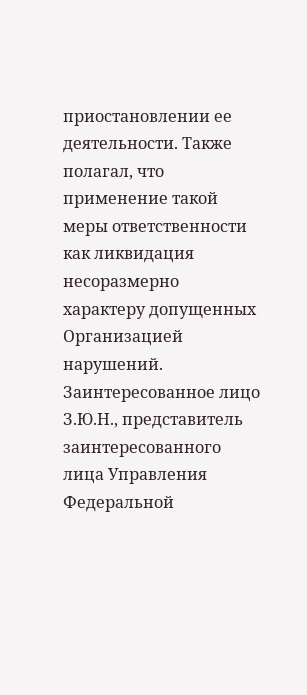приостановлении ее деятельности. Также полагал, что применение такой меры ответственности как ликвидация несоразмерно характеру допущенных Организацией нарушений. Заинтересованное лицо З.Ю.Н., представитель заинтересованного лица Управления Федеральной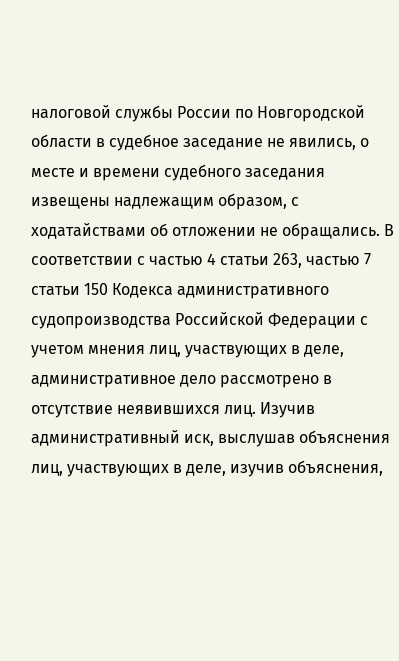налоговой службы России по Новгородской области в судебное заседание не явились, о месте и времени судебного заседания извещены надлежащим образом, с ходатайствами об отложении не обращались. В соответствии с частью 4 статьи 263, частью 7 статьи 150 Кодекса административного судопроизводства Российской Федерации с учетом мнения лиц, участвующих в деле, административное дело рассмотрено в отсутствие неявившихся лиц. Изучив административный иск, выслушав объяснения лиц, участвующих в деле, изучив объяснения,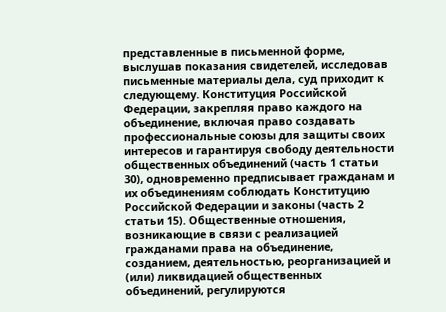представленные в письменной форме, выслушав показания свидетелей, исследовав письменные материалы дела, суд приходит к следующему. Конституция Российской Федерации, закрепляя право каждого на объединение, включая право создавать профессиональные союзы для защиты своих интересов и гарантируя свободу деятельности общественных объединений (часть 1 статьи 30), одновременно предписывает гражданам и их объединениям соблюдать Конституцию Российской Федерации и законы (часть 2 статьи 15). Общественные отношения, возникающие в связи с реализацией гражданами права на объединение, созданием, деятельностью, реорганизацией и (или) ликвидацией общественных объединений, регулируются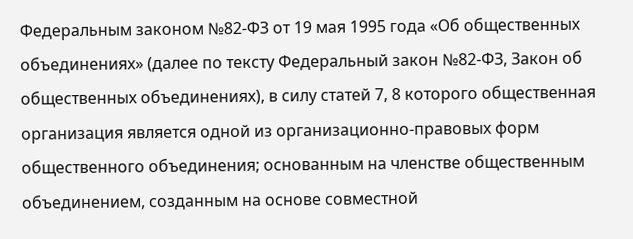Федеральным законом №82-ФЗ от 19 мая 1995 года «Об общественных объединениях» (далее по тексту Федеральный закон №82-ФЗ, Закон об общественных объединениях), в силу статей 7, 8 которого общественная организация является одной из организационно-правовых форм общественного объединения; основанным на членстве общественным объединением, созданным на основе совместной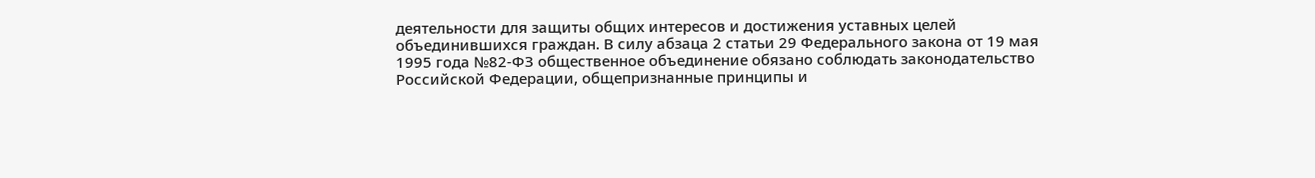деятельности для защиты общих интересов и достижения уставных целей объединившихся граждан. В силу абзаца 2 статьи 29 Федерального закона от 19 мая 1995 года №82-ФЗ общественное объединение обязано соблюдать законодательство Российской Федерации, общепризнанные принципы и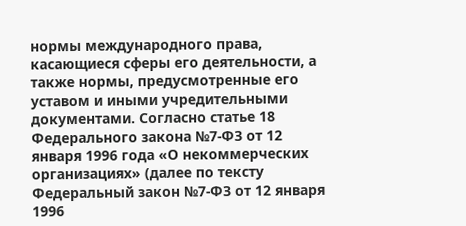нормы международного права, касающиеся сферы его деятельности, а также нормы, предусмотренные его уставом и иными учредительными документами. Согласно статье 18 Федерального закона №7-ФЗ от 12 января 1996 года «О некоммерческих организациях» (далее по тексту Федеральный закон №7-ФЗ от 12 января 1996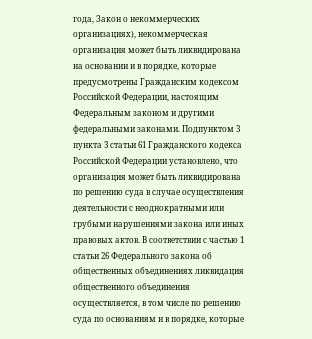года, Закон о некоммерческих организациях), некоммерческая организация может быть ликвидирована на основании и в порядке, которые предусмотрены Гражданским кодексом Российской Федерации, настоящим Федеральным законом и другими федеральными законами. Подпунктом 3 пункта 3 статьи 61 Гражданского кодекса Российской Федерации установлено, что организация может быть ликвидирована по решению суда в случае осуществления деятельности с неоднократными или грубыми нарушениями закона или иных правовых актов. В соответствии с частью 1 статьи 26 Федерального закона об общественных объединениях ликвидация общественного объединения осуществляется, в том числе по решению суда по основаниям и в порядке, которые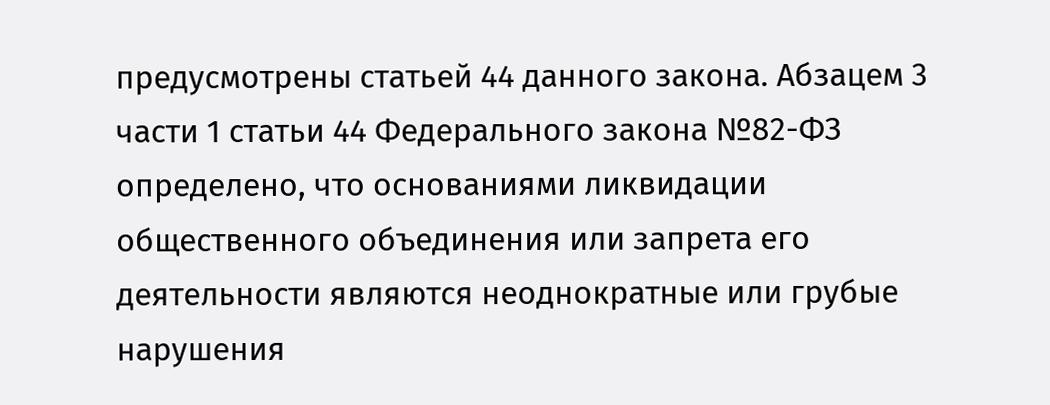предусмотрены статьей 44 данного закона. Абзацем 3 части 1 статьи 44 Федерального закона №82-ФЗ определено, что основаниями ликвидации общественного объединения или запрета его деятельности являются неоднократные или грубые нарушения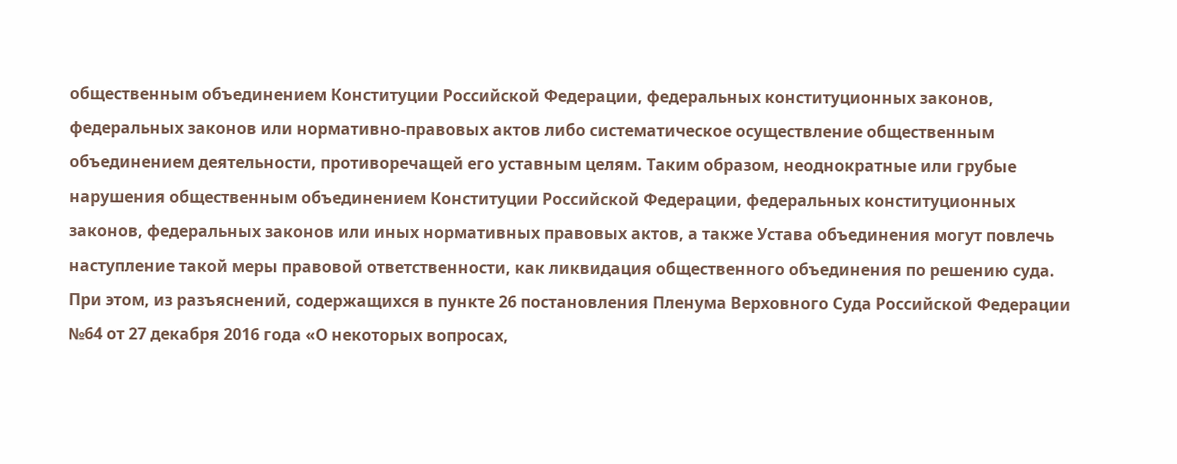общественным объединением Конституции Российской Федерации, федеральных конституционных законов, федеральных законов или нормативно-правовых актов либо систематическое осуществление общественным объединением деятельности, противоречащей его уставным целям. Таким образом, неоднократные или грубые нарушения общественным объединением Конституции Российской Федерации, федеральных конституционных законов, федеральных законов или иных нормативных правовых актов, а также Устава объединения могут повлечь наступление такой меры правовой ответственности, как ликвидация общественного объединения по решению суда. При этом, из разъяснений, содержащихся в пункте 26 постановления Пленума Верховного Суда Российской Федерации №64 от 27 декабря 2016 года «О некоторых вопросах,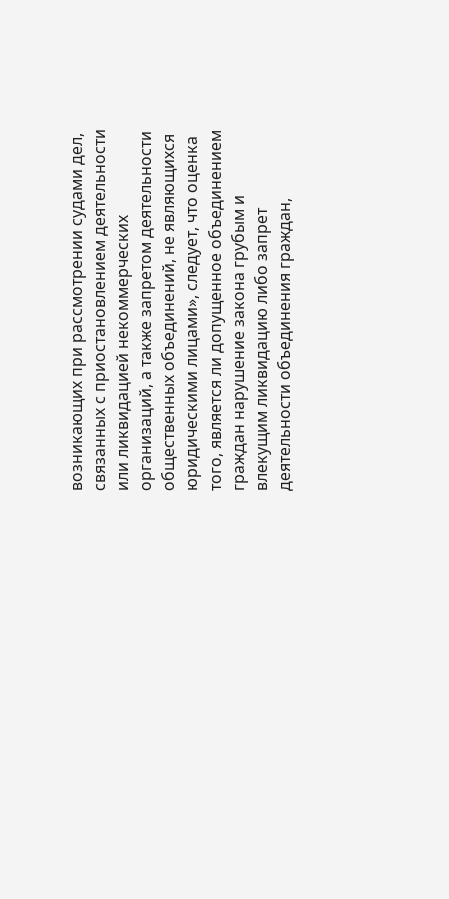возникающих при рассмотрении судами дел, связанных с приостановлением деятельности или ликвидацией некоммерческих организаций, а также запретом деятельности общественных объединений, не являющихся юридическими лицами», следует, что оценка того, является ли допущенное объединением граждан нарушение закона грубым и влекущим ликвидацию либо запрет деятельности объединения граждан,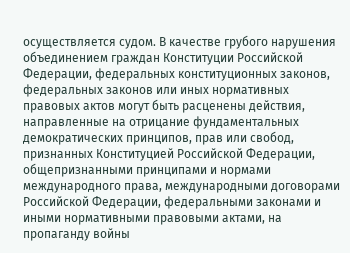осуществляется судом. В качестве грубого нарушения объединением граждан Конституции Российской Федерации, федеральных конституционных законов, федеральных законов или иных нормативных правовых актов могут быть расценены действия, направленные на отрицание фундаментальных демократических принципов, прав или свобод, признанных Конституцией Российской Федерации, общепризнанными принципами и нормами международного права, международными договорами Российской Федерации, федеральными законами и иными нормативными правовыми актами, на пропаганду войны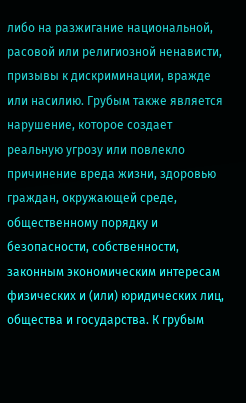либо на разжигание национальной, расовой или религиозной ненависти, призывы к дискриминации, вражде или насилию. Грубым также является нарушение, которое создает реальную угрозу или повлекло причинение вреда жизни, здоровью граждан, окружающей среде, общественному порядку и безопасности, собственности, законным экономическим интересам физических и (или) юридических лиц, общества и государства. К грубым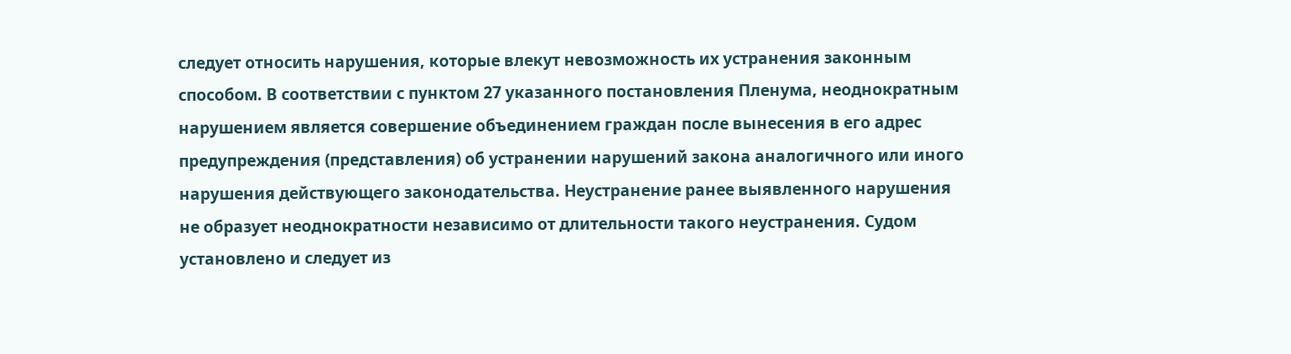следует относить нарушения, которые влекут невозможность их устранения законным способом. В соответствии с пунктом 27 указанного постановления Пленума, неоднократным нарушением является совершение объединением граждан после вынесения в его адрес предупреждения (представления) об устранении нарушений закона аналогичного или иного нарушения действующего законодательства. Неустранение ранее выявленного нарушения не образует неоднократности независимо от длительности такого неустранения. Судом установлено и следует из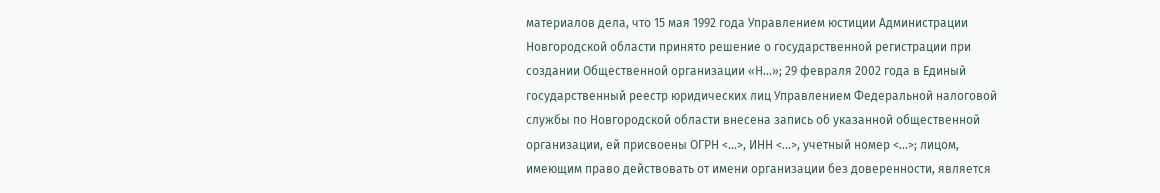материалов дела, что 15 мая 1992 года Управлением юстиции Администрации Новгородской области принято решение о государственной регистрации при создании Общественной организации «Н...»; 29 февраля 2002 года в Единый государственный реестр юридических лиц Управлением Федеральной налоговой службы по Новгородской области внесена запись об указанной общественной организации, ей присвоены ОГРН <...>, ИНН <...>, учетный номер <...>; лицом, имеющим право действовать от имени организации без доверенности, является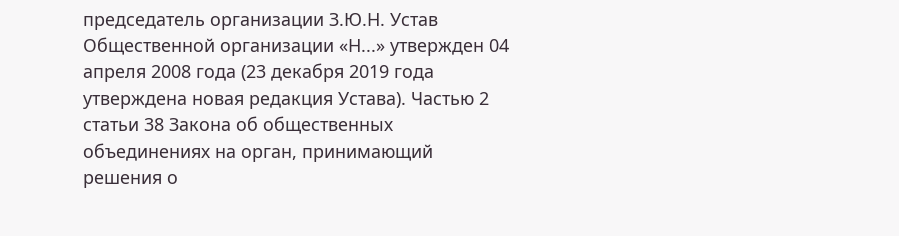председатель организации З.Ю.Н. Устав Общественной организации «Н...» утвержден 04 апреля 2008 года (23 декабря 2019 года утверждена новая редакция Устава). Частью 2 статьи 38 Закона об общественных объединениях на орган, принимающий решения о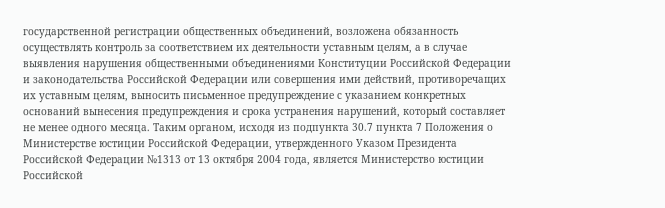государственной регистрации общественных объединений, возложена обязанность осуществлять контроль за соответствием их деятельности уставным целям, а в случае выявления нарушения общественными объединениями Конституции Российской Федерации и законодательства Российской Федерации или совершения ими действий, противоречащих их уставным целям, выносить письменное предупреждение с указанием конкретных оснований вынесения предупреждения и срока устранения нарушений, который составляет не менее одного месяца. Таким органом, исходя из подпункта 30.7 пункта 7 Положения о Министерстве юстиции Российской Федерации, утвержденного Указом Президента Российской Федерации №1313 от 13 октября 2004 года, является Министерство юстиции Российской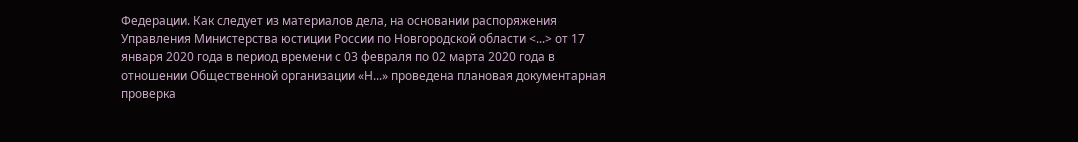Федерации. Как следует из материалов дела, на основании распоряжения Управления Министерства юстиции России по Новгородской области <...> от 17 января 2020 года в период времени с 03 февраля по 02 марта 2020 года в отношении Общественной организации «Н...» проведена плановая документарная проверка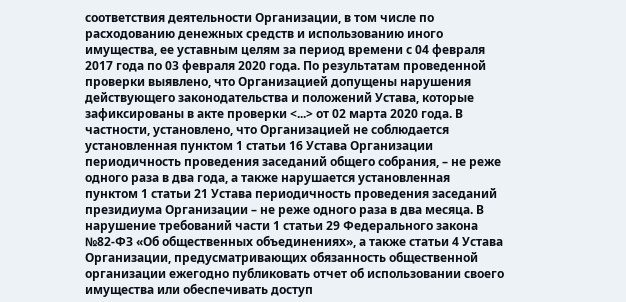соответствия деятельности Организации, в том числе по расходованию денежных средств и использованию иного имущества, ее уставным целям за период времени с 04 февраля 2017 года по 03 февраля 2020 года. По результатам проведенной проверки выявлено, что Организацией допущены нарушения действующего законодательства и положений Устава, которые зафиксированы в акте проверки <...> от 02 марта 2020 года. В частности, установлено, что Организацией не соблюдается установленная пунктом 1 статьи 16 Устава Организации периодичность проведения заседаний общего собрания, – не реже одного раза в два года, а также нарушается установленная пунктом 1 статьи 21 Устава периодичность проведения заседаний президиума Организации – не реже одного раза в два месяца. В нарушение требований части 1 статьи 29 Федерального закона №82-ФЗ «Об общественных объединениях», а также статьи 4 Устава Организации, предусматривающих обязанность общественной организации ежегодно публиковать отчет об использовании своего имущества или обеспечивать доступ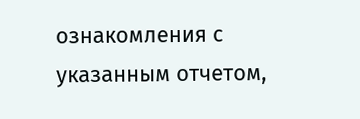ознакомления с указанным отчетом,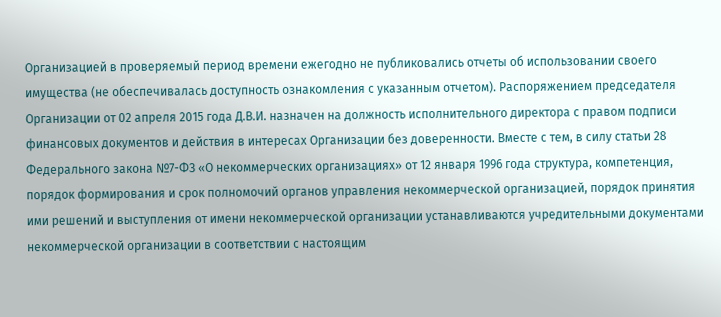Организацией в проверяемый период времени ежегодно не публиковались отчеты об использовании своего имущества (не обеспечивалась доступность ознакомления с указанным отчетом). Распоряжением председателя Организации от 02 апреля 2015 года Д.В.И. назначен на должность исполнительного директора с правом подписи финансовых документов и действия в интересах Организации без доверенности. Вместе с тем, в силу статьи 28 Федерального закона №7-ФЗ «О некоммерческих организациях» от 12 января 1996 года структура, компетенция, порядок формирования и срок полномочий органов управления некоммерческой организацией, порядок принятия ими решений и выступления от имени некоммерческой организации устанавливаются учредительными документами некоммерческой организации в соответствии с настоящим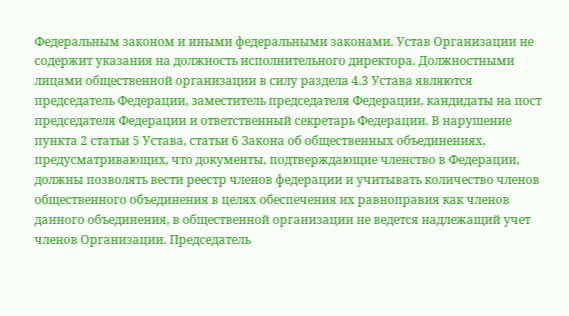Федеральным законом и иными федеральными законами. Устав Организации не содержит указания на должность исполнительного директора. Должностными лицами общественной организации в силу раздела 4.3 Устава являются председатель Федерации, заместитель председателя Федерации, кандидаты на пост председателя Федерации и ответственный секретарь Федерации. В нарушение пункта 2 статьи 5 Устава, статьи 6 Закона об общественных объединениях, предусматривающих, что документы, подтверждающие членство в Федерации, должны позволять вести реестр членов федерации и учитывать количество членов общественного объединения в целях обеспечения их равноправия как членов данного объединения, в общественной организации не ведется надлежащий учет членов Организации. Председатель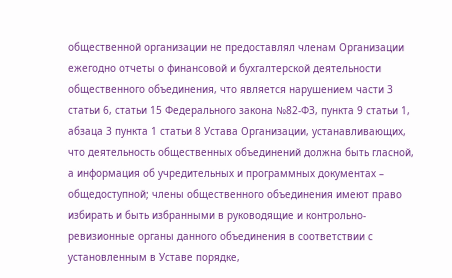общественной организации не предоставлял членам Организации ежегодно отчеты о финансовой и бухгалтерской деятельности общественного объединения, что является нарушением части 3 статьи 6, статьи 15 Федерального закона №82-ФЗ, пункта 9 статьи 1, абзаца 3 пункта 1 статьи 8 Устава Организации, устанавливающих, что деятельность общественных объединений должна быть гласной, а информация об учредительных и программных документах – общедоступной; члены общественного объединения имеют право избирать и быть избранными в руководящие и контрольно-ревизионные органы данного объединения в соответствии с установленным в Уставе порядке,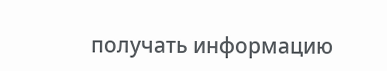получать информацию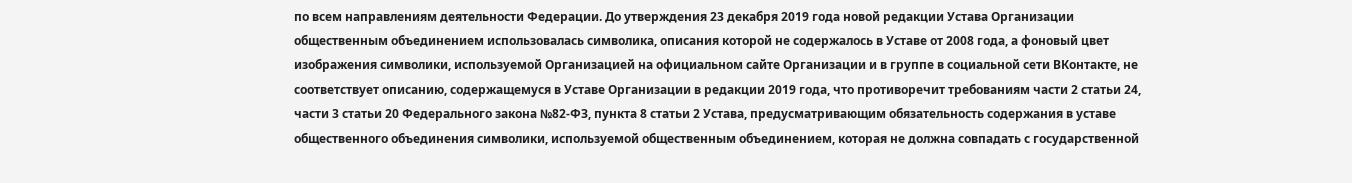по всем направлениям деятельности Федерации. До утверждения 23 декабря 2019 года новой редакции Устава Организации общественным объединением использовалась символика, описания которой не содержалось в Уставе от 2008 года, а фоновый цвет изображения символики, используемой Организацией на официальном сайте Организации и в группе в социальной сети ВКонтакте, не соответствует описанию, содержащемуся в Уставе Организации в редакции 2019 года, что противоречит требованиям части 2 статьи 24, части 3 статьи 20 Федерального закона №82-ФЗ, пункта 8 статьи 2 Устава, предусматривающим обязательность содержания в уставе общественного объединения символики, используемой общественным объединением, которая не должна совпадать с государственной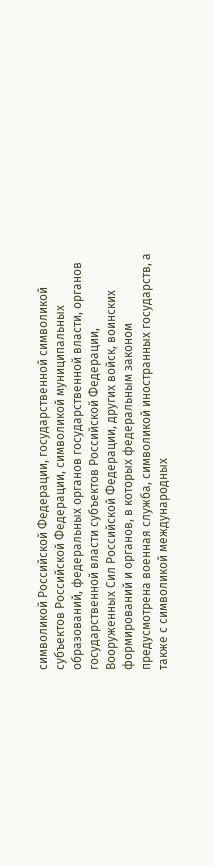символикой Российской Федерации, государственной символикой субъектов Российской Федерации, символикой муниципальных образований, федеральных органов государственной власти, органов государственной власти субъектов Российской Федерации, Вооруженных Сил Российской Федерации, других войск, воинских формирований и органов, в которых федеральным законом предусмотрена военная служба, символикой иностранных государств, а также с символикой международных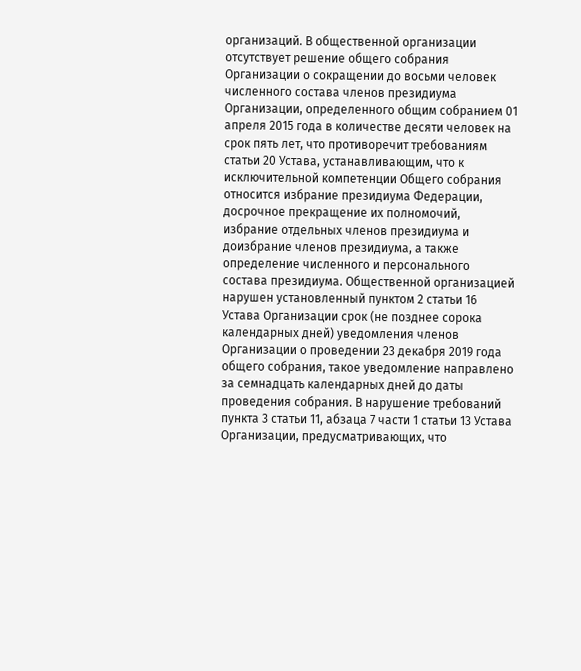организаций. В общественной организации отсутствует решение общего собрания Организации о сокращении до восьми человек численного состава членов президиума Организации, определенного общим собранием 01 апреля 2015 года в количестве десяти человек на срок пять лет, что противоречит требованиям статьи 20 Устава, устанавливающим, что к исключительной компетенции Общего собрания относится избрание президиума Федерации, досрочное прекращение их полномочий, избрание отдельных членов президиума и доизбрание членов президиума, а также определение численного и персонального состава президиума. Общественной организацией нарушен установленный пунктом 2 статьи 16 Устава Организации срок (не позднее сорока календарных дней) уведомления членов Организации о проведении 23 декабря 2019 года общего собрания, такое уведомление направлено за семнадцать календарных дней до даты проведения собрания. В нарушение требований пункта 3 статьи 11, абзаца 7 части 1 статьи 13 Устава Организации, предусматривающих, что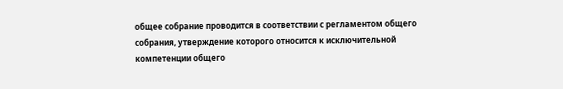общее собрание проводится в соответствии с регламентом общего собрания, утверждение которого относится к исключительной компетенции общего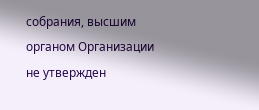собрания, высшим органом Организации не утвержден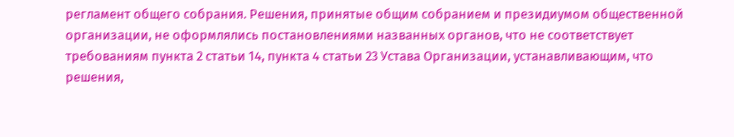регламент общего собрания. Решения, принятые общим собранием и президиумом общественной организации, не оформлялись постановлениями названных органов, что не соответствует требованиям пункта 2 статьи 14, пункта 4 статьи 23 Устава Организации, устанавливающим, что решения,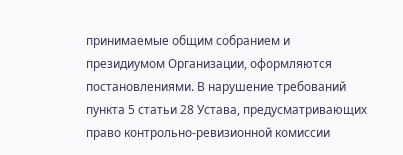принимаемые общим собранием и президиумом Организации, оформляются постановлениями. В нарушение требований пункта 5 статьи 28 Устава, предусматривающих право контрольно-ревизионной комиссии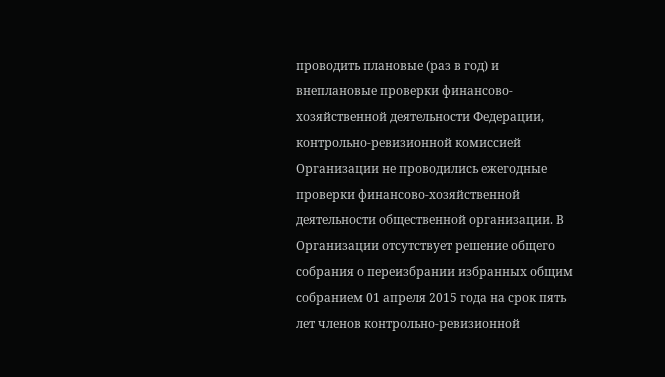проводить плановые (раз в год) и внеплановые проверки финансово-хозяйственной деятельности Федерации, контрольно-ревизионной комиссией Организации не проводились ежегодные проверки финансово-хозяйственной деятельности общественной организации. В Организации отсутствует решение общего собрания о переизбрании избранных общим собранием 01 апреля 2015 года на срок пять лет членов контрольно-ревизионной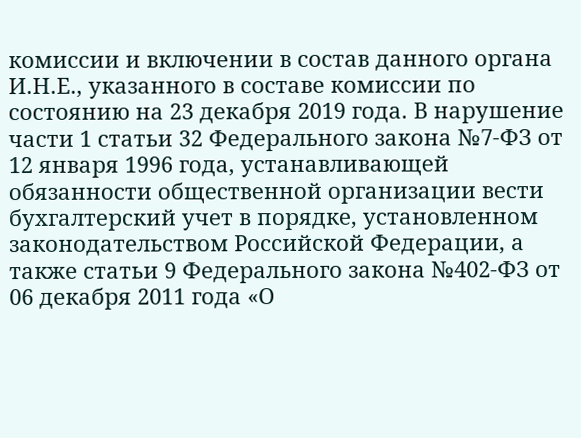комиссии и включении в состав данного органа И.Н.Е., указанного в составе комиссии по состоянию на 23 декабря 2019 года. В нарушение части 1 статьи 32 Федерального закона №7-ФЗ от 12 января 1996 года, устанавливающей обязанности общественной организации вести бухгалтерский учет в порядке, установленном законодательством Российской Федерации, а также статьи 9 Федерального закона №402-ФЗ от 06 декабря 2011 года «О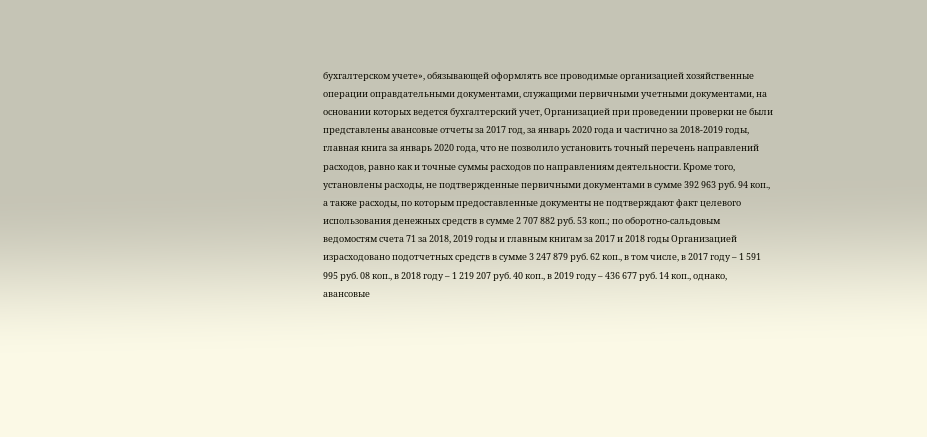бухгалтерском учете», обязывающей оформлять все проводимые организацией хозяйственные операции оправдательными документами, служащими первичными учетными документами, на основании которых ведется бухгалтерский учет, Организацией при проведении проверки не были представлены авансовые отчеты за 2017 год, за январь 2020 года и частично за 2018-2019 годы, главная книга за январь 2020 года, что не позволило установить точный перечень направлений расходов, равно как и точные суммы расходов по направлениям деятельности. Кроме того, установлены расходы, не подтвержденные первичными документами в сумме 392 963 руб. 94 коп., а также расходы, по которым предоставленные документы не подтверждают факт целевого использования денежных средств в сумме 2 707 882 руб. 53 коп.; по оборотно-сальдовым ведомостям счета 71 за 2018, 2019 годы и главным книгам за 2017 и 2018 годы Организацией израсходовано подотчетных средств в сумме 3 247 879 руб. 62 коп., в том числе, в 2017 году – 1 591 995 руб. 08 коп., в 2018 году – 1 219 207 руб. 40 коп., в 2019 году – 436 677 руб. 14 коп., однако, авансовые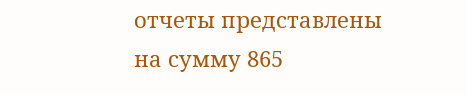отчеты представлены на сумму 865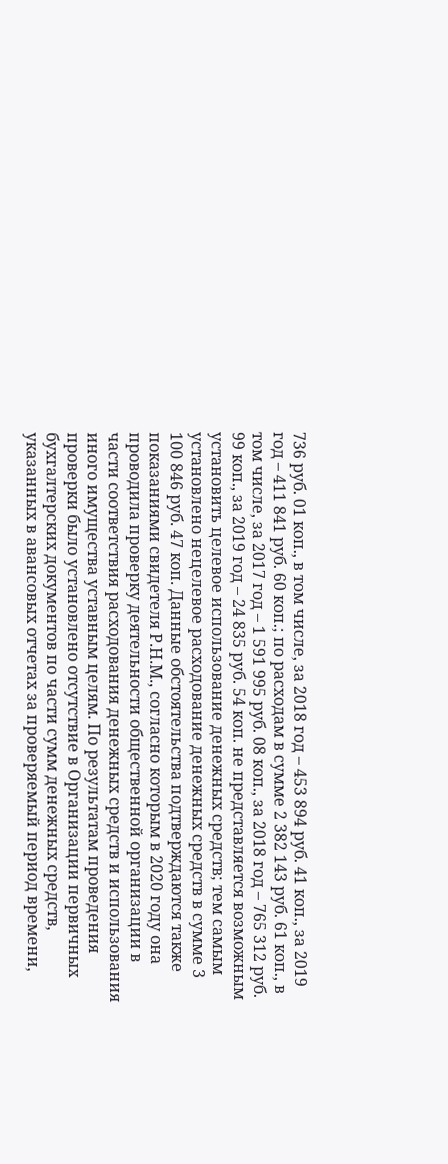736 руб. 01 коп., в том числе, за 2018 год – 453 894 руб. 41 коп., за 2019 год – 411 841 руб. 60 коп.; по расходам в сумме 2 382 143 руб. 61 коп., в том числе, за 2017 год – 1 591 995 руб. 08 коп., за 2018 год – 765 312 руб. 99 коп., за 2019 год – 24 835 руб. 54 коп. не представляется возможным установить целевое использование денежных средств; тем самым установлено нецелевое расходование денежных средств в сумме 3 100 846 руб. 47 коп. Данные обстоятельства подтверждаются также показаниями свидетеля Р.Н.М., согласно которым в 2020 году она проводила проверку деятельности общественной организации в части соответствия расходования денежных средств и использования иного имущества уставным целям. По результатам проведения проверки было установлено отсутствие в Организации первичных бухгалтерских документов по части сумм денежных средств, указанных в авансовых отчетах за проверяемый период времени,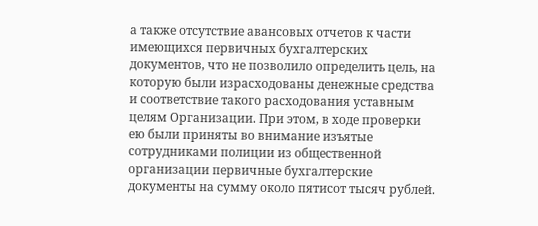а также отсутствие авансовых отчетов к части имеющихся первичных бухгалтерских документов, что не позволило определить цель, на которую были израсходованы денежные средства и соответствие такого расходования уставным целям Организации. При этом, в ходе проверки ею были приняты во внимание изъятые сотрудниками полиции из общественной организации первичные бухгалтерские документы на сумму около пятисот тысяч рублей.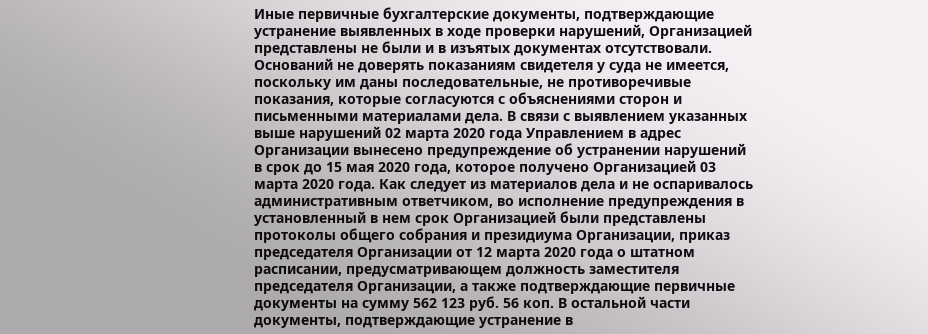Иные первичные бухгалтерские документы, подтверждающие устранение выявленных в ходе проверки нарушений, Организацией представлены не были и в изъятых документах отсутствовали. Оснований не доверять показаниям свидетеля у суда не имеется, поскольку им даны последовательные, не противоречивые показания, которые согласуются с объяснениями сторон и письменными материалами дела. В связи с выявлением указанных выше нарушений 02 марта 2020 года Управлением в адрес Организации вынесено предупреждение об устранении нарушений в срок до 15 мая 2020 года, которое получено Организацией 03 марта 2020 года. Как следует из материалов дела и не оспаривалось административным ответчиком, во исполнение предупреждения в установленный в нем срок Организацией были представлены протоколы общего собрания и президиума Организации, приказ председателя Организации от 12 марта 2020 года о штатном расписании, предусматривающем должность заместителя председателя Организации, а также подтверждающие первичные документы на сумму 562 123 руб. 56 коп. В остальной части документы, подтверждающие устранение в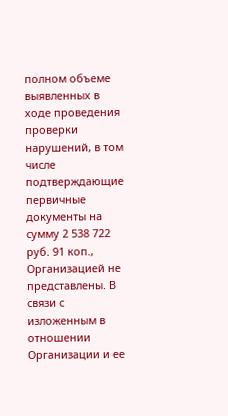полном объеме выявленных в ходе проведения проверки нарушений, в том числе подтверждающие первичные документы на сумму 2 538 722 руб. 91 коп., Организацией не представлены. В связи с изложенным в отношении Организации и ее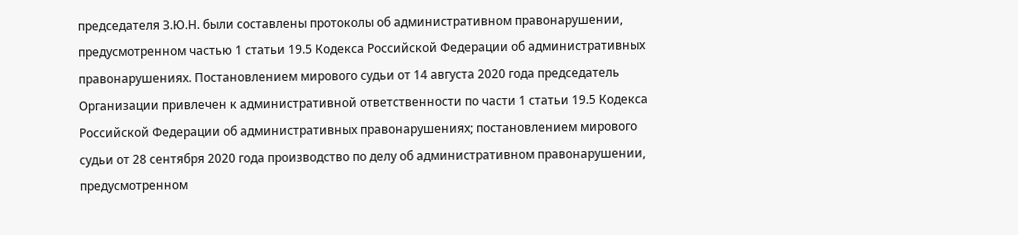председателя З.Ю.Н. были составлены протоколы об административном правонарушении, предусмотренном частью 1 статьи 19.5 Кодекса Российской Федерации об административных правонарушениях. Постановлением мирового судьи от 14 августа 2020 года председатель Организации привлечен к административной ответственности по части 1 статьи 19.5 Кодекса Российской Федерации об административных правонарушениях; постановлением мирового судьи от 28 сентября 2020 года производство по делу об административном правонарушении, предусмотренном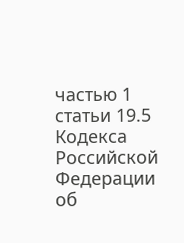частью 1 статьи 19.5 Кодекса Российской Федерации об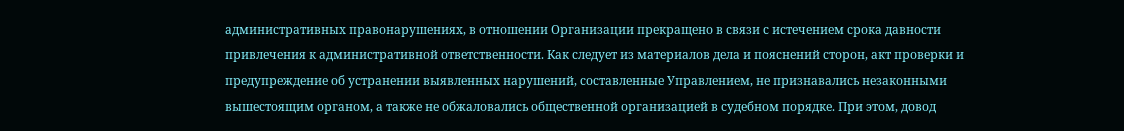административных правонарушениях, в отношении Организации прекращено в связи с истечением срока давности привлечения к административной ответственности. Как следует из материалов дела и пояснений сторон, акт проверки и предупреждение об устранении выявленных нарушений, составленные Управлением, не признавались незаконными вышестоящим органом, а также не обжаловались общественной организацией в судебном порядке. При этом, довод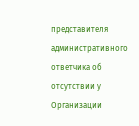представителя административного ответчика об отсутствии у Организации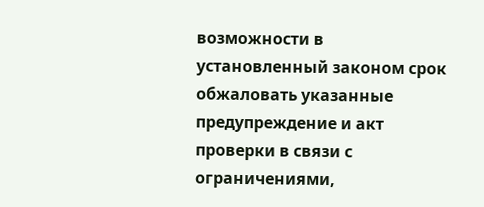возможности в установленный законом срок обжаловать указанные предупреждение и акт проверки в связи с ограничениями,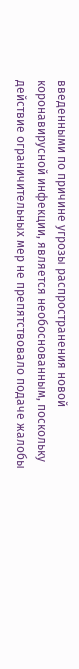введенными по причине угрозы распространения новой коронавирусной инфекции, является необоснованным, поскольку действие ограничительных мер не препятствовало подаче жалобы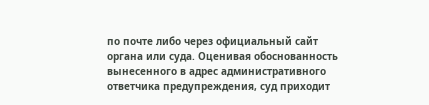по почте либо через официальный сайт органа или суда. Оценивая обоснованность вынесенного в адрес административного ответчика предупреждения, суд приходит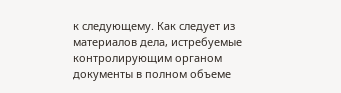к следующему. Как следует из материалов дела, истребуемые контролирующим органом документы в полном объеме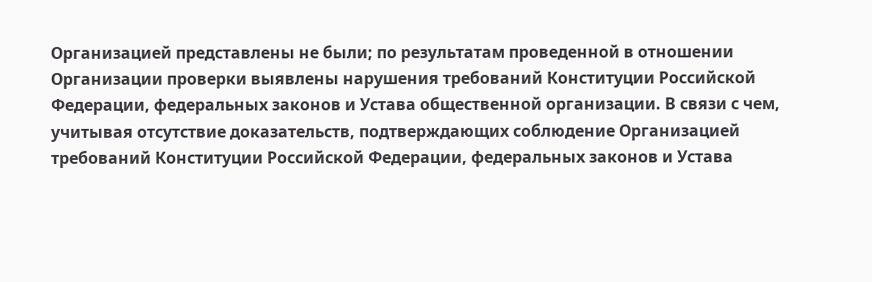Организацией представлены не были; по результатам проведенной в отношении Организации проверки выявлены нарушения требований Конституции Российской Федерации, федеральных законов и Устава общественной организации. В связи с чем, учитывая отсутствие доказательств, подтверждающих соблюдение Организацией требований Конституции Российской Федерации, федеральных законов и Устава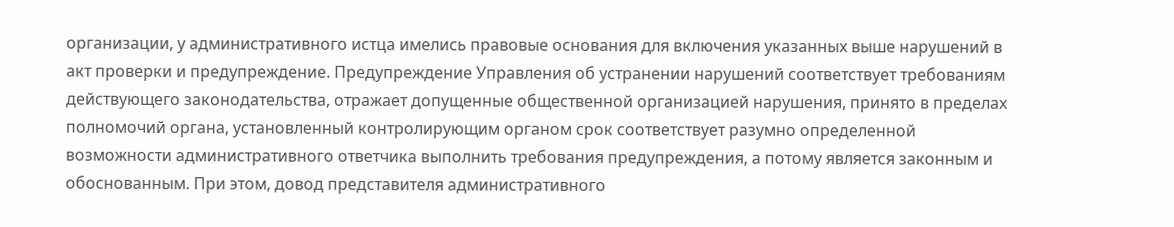организации, у административного истца имелись правовые основания для включения указанных выше нарушений в акт проверки и предупреждение. Предупреждение Управления об устранении нарушений соответствует требованиям действующего законодательства, отражает допущенные общественной организацией нарушения, принято в пределах полномочий органа, установленный контролирующим органом срок соответствует разумно определенной возможности административного ответчика выполнить требования предупреждения, а потому является законным и обоснованным. При этом, довод представителя административного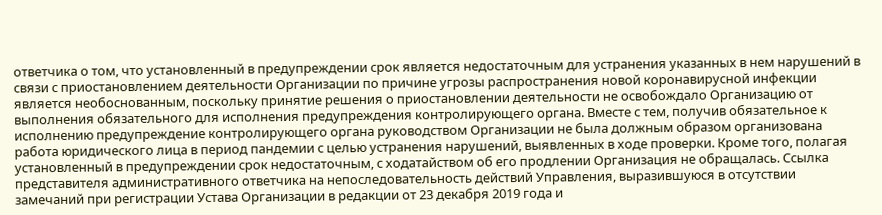ответчика о том, что установленный в предупреждении срок является недостаточным для устранения указанных в нем нарушений в связи с приостановлением деятельности Организации по причине угрозы распространения новой коронавирусной инфекции является необоснованным, поскольку принятие решения о приостановлении деятельности не освобождало Организацию от выполнения обязательного для исполнения предупреждения контролирующего органа. Вместе с тем, получив обязательное к исполнению предупреждение контролирующего органа руководством Организации не была должным образом организована работа юридического лица в период пандемии с целью устранения нарушений, выявленных в ходе проверки. Кроме того, полагая установленный в предупреждении срок недостаточным, с ходатайством об его продлении Организация не обращалась. Ссылка представителя административного ответчика на непоследовательность действий Управления, выразившуюся в отсутствии замечаний при регистрации Устава Организации в редакции от 23 декабря 2019 года и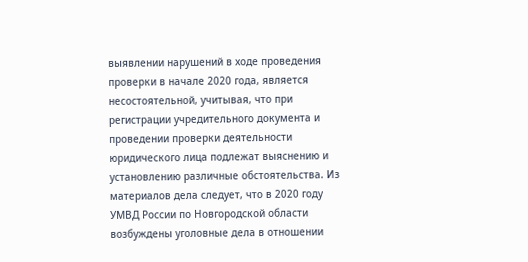выявлении нарушений в ходе проведения проверки в начале 2020 года, является несостоятельной, учитывая, что при регистрации учредительного документа и проведении проверки деятельности юридического лица подлежат выяснению и установлению различные обстоятельства. Из материалов дела следует, что в 2020 году УМВД России по Новгородской области возбуждены уголовные дела в отношении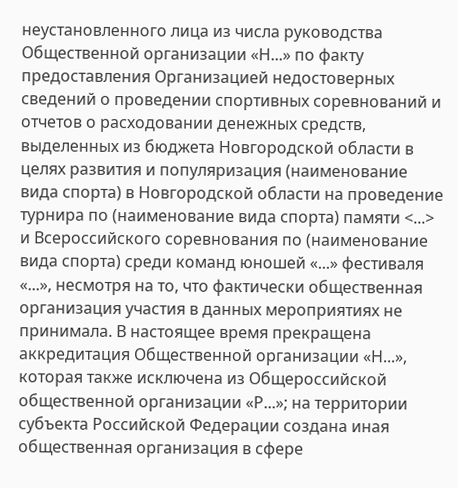неустановленного лица из числа руководства Общественной организации «Н...» по факту предоставления Организацией недостоверных сведений о проведении спортивных соревнований и отчетов о расходовании денежных средств, выделенных из бюджета Новгородской области в целях развития и популяризация (наименование вида спорта) в Новгородской области на проведение турнира по (наименование вида спорта) памяти <...> и Всероссийского соревнования по (наименование вида спорта) среди команд юношей «...» фестиваля «...», несмотря на то, что фактически общественная организация участия в данных мероприятиях не принимала. В настоящее время прекращена аккредитация Общественной организации «Н...», которая также исключена из Общероссийской общественной организации «Р...»; на территории субъекта Российской Федерации создана иная общественная организация в сфере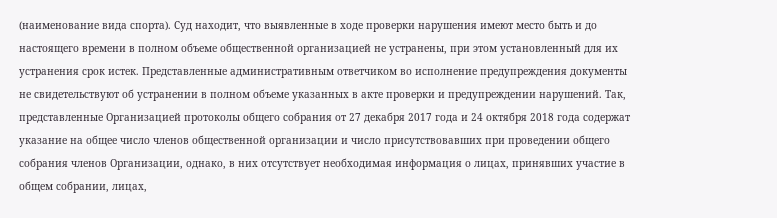(наименование вида спорта). Суд находит, что выявленные в ходе проверки нарушения имеют место быть и до настоящего времени в полном объеме общественной организацией не устранены, при этом установленный для их устранения срок истек. Представленные административным ответчиком во исполнение предупреждения документы не свидетельствуют об устранении в полном объеме указанных в акте проверки и предупреждении нарушений. Так, представленные Организацией протоколы общего собрания от 27 декабря 2017 года и 24 октября 2018 года содержат указание на общее число членов общественной организации и число присутствовавших при проведении общего собрания членов Организации, однако, в них отсутствует необходимая информация о лицах, принявших участие в общем собрании, лицах,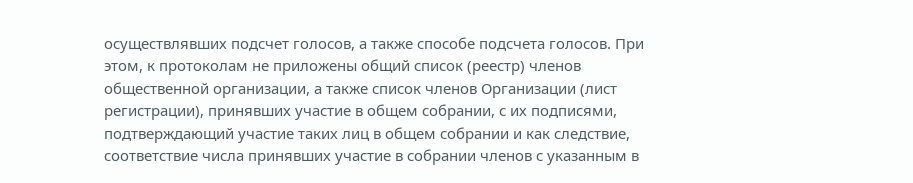осуществлявших подсчет голосов, а также способе подсчета голосов. При этом, к протоколам не приложены общий список (реестр) членов общественной организации, а также список членов Организации (лист регистрации), принявших участие в общем собрании, с их подписями, подтверждающий участие таких лиц в общем собрании и как следствие, соответствие числа принявших участие в собрании членов с указанным в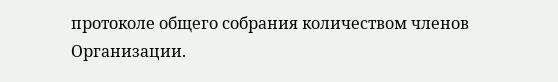протоколе общего собрания количеством членов Организации.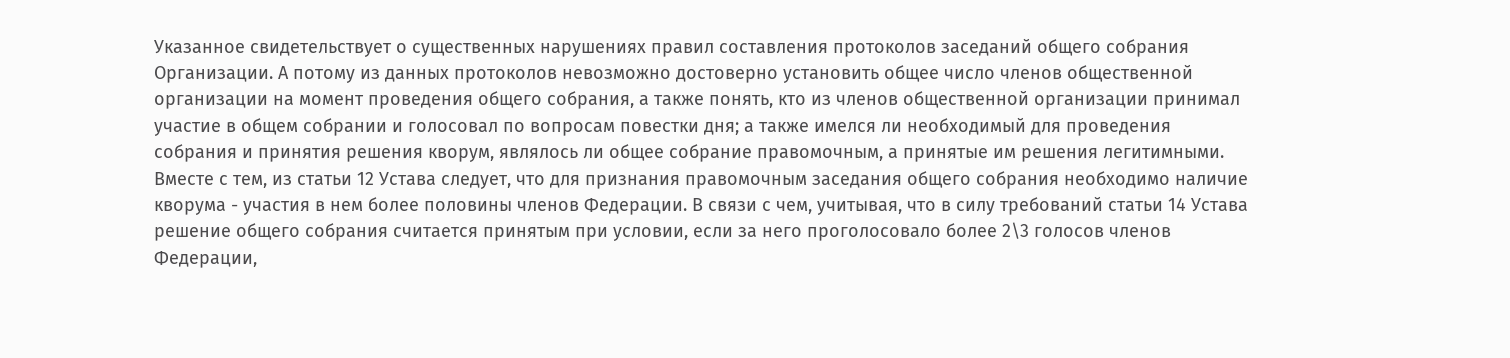Указанное свидетельствует о существенных нарушениях правил составления протоколов заседаний общего собрания Организации. А потому из данных протоколов невозможно достоверно установить общее число членов общественной организации на момент проведения общего собрания, а также понять, кто из членов общественной организации принимал участие в общем собрании и голосовал по вопросам повестки дня; а также имелся ли необходимый для проведения собрания и принятия решения кворум, являлось ли общее собрание правомочным, а принятые им решения легитимными. Вместе с тем, из статьи 12 Устава следует, что для признания правомочным заседания общего собрания необходимо наличие кворума - участия в нем более половины членов Федерации. В связи с чем, учитывая, что в силу требований статьи 14 Устава решение общего собрания считается принятым при условии, если за него проголосовало более 2\3 голосов членов Федерации,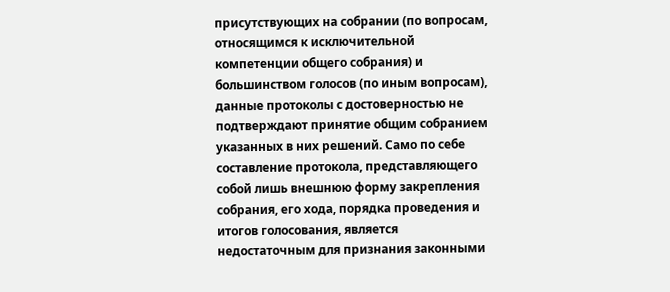присутствующих на собрании (по вопросам, относящимся к исключительной компетенции общего собрания) и большинством голосов (по иным вопросам), данные протоколы с достоверностью не подтверждают принятие общим собранием указанных в них решений. Само по себе составление протокола, представляющего собой лишь внешнюю форму закрепления собрания, его хода, порядка проведения и итогов голосования, является недостаточным для признания законными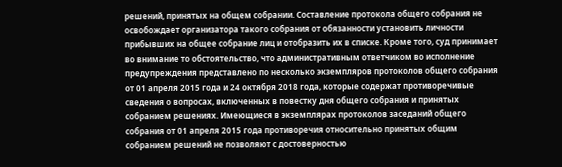решений, принятых на общем собрании. Составление протокола общего собрания не освобождает организатора такого собрания от обязанности установить личности прибывших на общее собрание лиц и отобразить их в списке. Кроме того, суд принимает во внимание то обстоятельство, что административным ответчиком во исполнение предупреждения представлено по несколько экземпляров протоколов общего собрания от 01 апреля 2015 года и 24 октября 2018 года, которые содержат противоречивые сведения о вопросах, включенных в повестку дня общего собрания и принятых собранием решениях. Имеющиеся в экземплярах протоколов заседаний общего собрания от 01 апреля 2015 года противоречия относительно принятых общим собранием решений не позволяют с достоверностью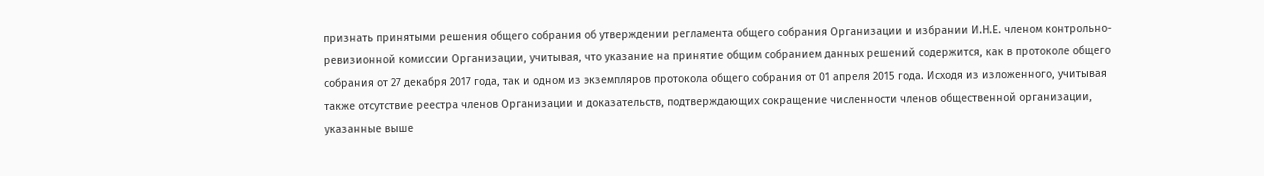признать принятыми решения общего собрания об утверждении регламента общего собрания Организации и избрании И.Н.Е. членом контрольно-ревизионной комиссии Организации, учитывая, что указание на принятие общим собранием данных решений содержится, как в протоколе общего собрания от 27 декабря 2017 года, так и одном из экземпляров протокола общего собрания от 01 апреля 2015 года. Исходя из изложенного, учитывая также отсутствие реестра членов Организации и доказательств, подтверждающих сокращение численности членов общественной организации, указанные выше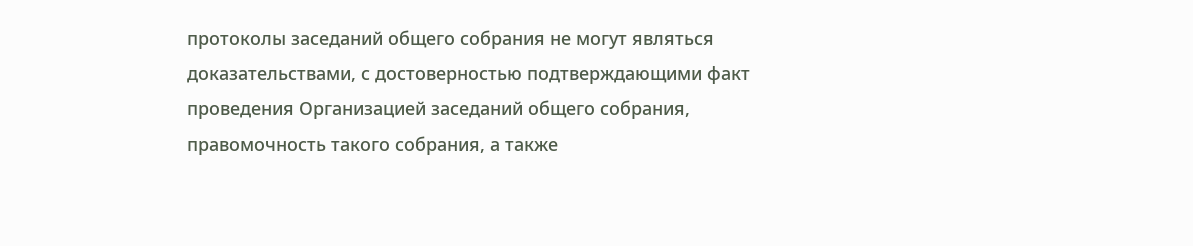протоколы заседаний общего собрания не могут являться доказательствами, с достоверностью подтверждающими факт проведения Организацией заседаний общего собрания, правомочность такого собрания, а также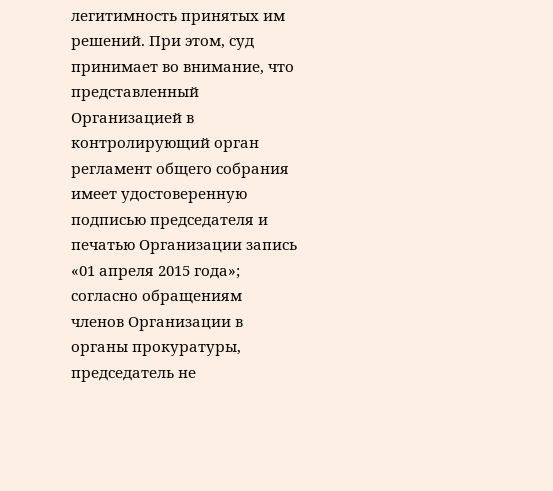легитимность принятых им решений. При этом, суд принимает во внимание, что представленный Организацией в контролирующий орган регламент общего собрания имеет удостоверенную подписью председателя и печатью Организации запись «01 апреля 2015 года»; согласно обращениям членов Организации в органы прокуратуры, председатель не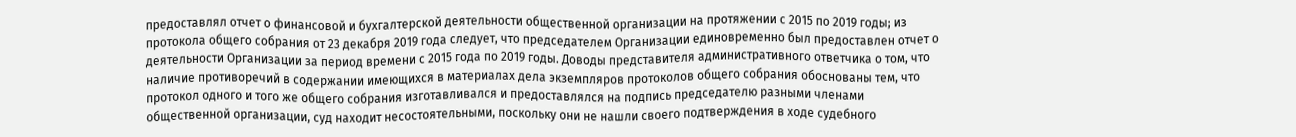предоставлял отчет о финансовой и бухгалтерской деятельности общественной организации на протяжении с 2015 по 2019 годы; из протокола общего собрания от 23 декабря 2019 года следует, что председателем Организации единовременно был предоставлен отчет о деятельности Организации за период времени с 2015 года по 2019 годы. Доводы представителя административного ответчика о том, что наличие противоречий в содержании имеющихся в материалах дела экземпляров протоколов общего собрания обоснованы тем, что протокол одного и того же общего собрания изготавливался и предоставлялся на подпись председателю разными членами общественной организации, суд находит несостоятельными, поскольку они не нашли своего подтверждения в ходе судебного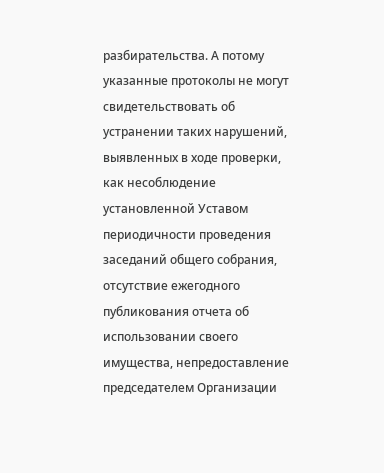разбирательства. А потому указанные протоколы не могут свидетельствовать об устранении таких нарушений, выявленных в ходе проверки, как несоблюдение установленной Уставом периодичности проведения заседаний общего собрания, отсутствие ежегодного публикования отчета об использовании своего имущества, непредоставление председателем Организации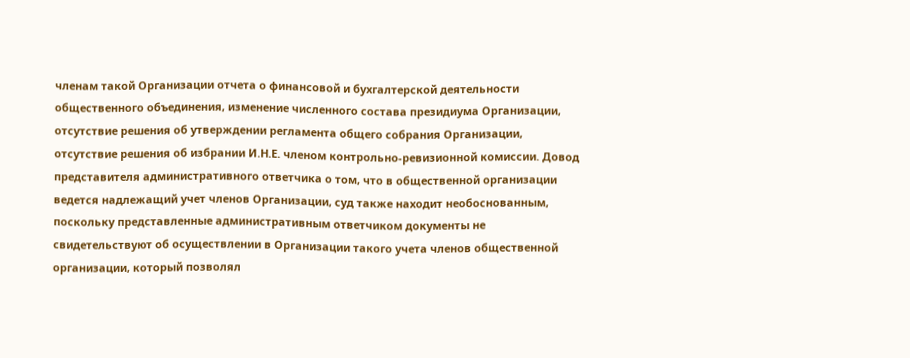членам такой Организации отчета о финансовой и бухгалтерской деятельности общественного объединения, изменение численного состава президиума Организации, отсутствие решения об утверждении регламента общего собрания Организации, отсутствие решения об избрании И.Н.Е. членом контрольно-ревизионной комиссии. Довод представителя административного ответчика о том, что в общественной организации ведется надлежащий учет членов Организации, суд также находит необоснованным, поскольку представленные административным ответчиком документы не свидетельствуют об осуществлении в Организации такого учета членов общественной организации, который позволял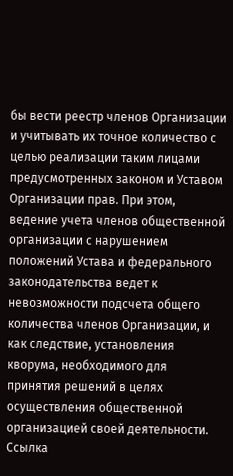бы вести реестр членов Организации и учитывать их точное количество с целью реализации таким лицами предусмотренных законом и Уставом Организации прав. При этом, ведение учета членов общественной организации с нарушением положений Устава и федерального законодательства ведет к невозможности подсчета общего количества членов Организации, и как следствие, установления кворума, необходимого для принятия решений в целях осуществления общественной организацией своей деятельности. Ссылка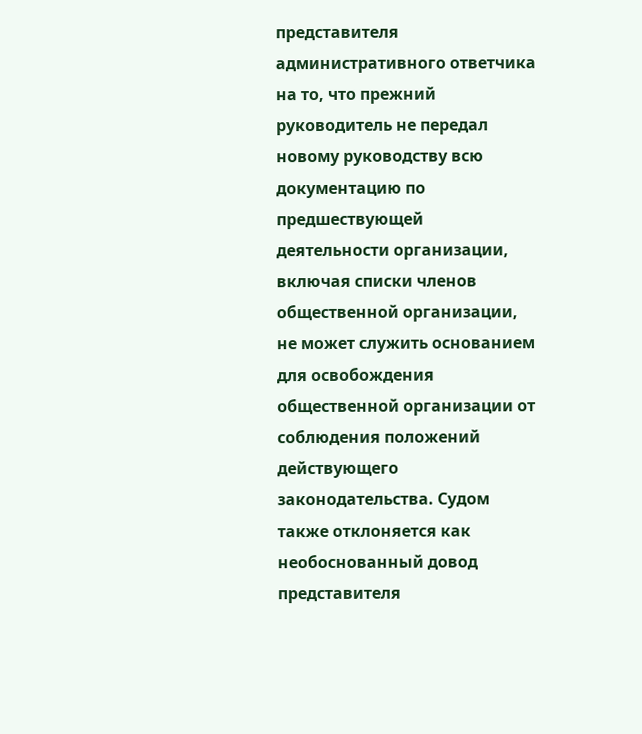представителя административного ответчика на то, что прежний руководитель не передал новому руководству всю документацию по предшествующей деятельности организации, включая списки членов общественной организации, не может служить основанием для освобождения общественной организации от соблюдения положений действующего законодательства. Судом также отклоняется как необоснованный довод представителя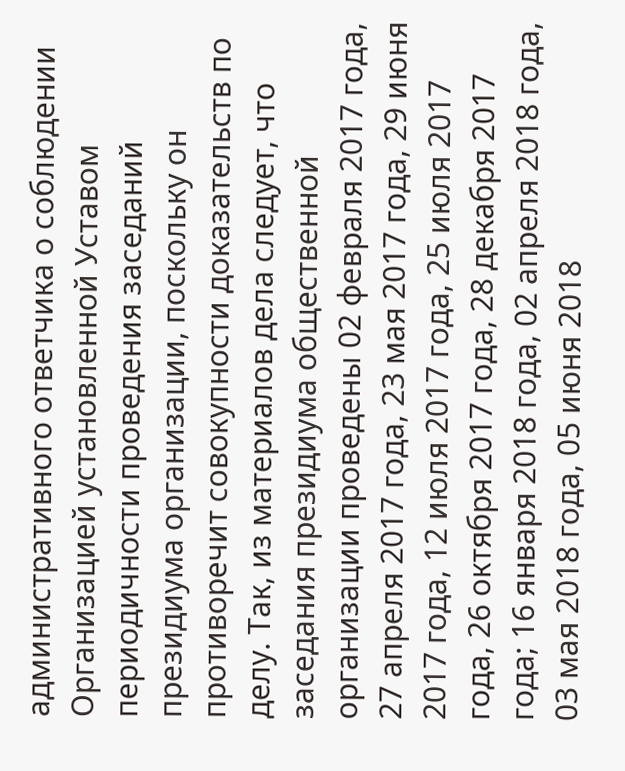административного ответчика о соблюдении Организацией установленной Уставом периодичности проведения заседаний президиума организации, поскольку он противоречит совокупности доказательств по делу. Так, из материалов дела следует, что заседания президиума общественной организации проведены 02 февраля 2017 года, 27 апреля 2017 года, 23 мая 2017 года, 29 июня 2017 года, 12 июля 2017 года, 25 июля 2017 года, 26 октября 2017 года, 28 декабря 2017 года; 16 января 2018 года, 02 апреля 2018 года, 03 мая 2018 года, 05 июня 2018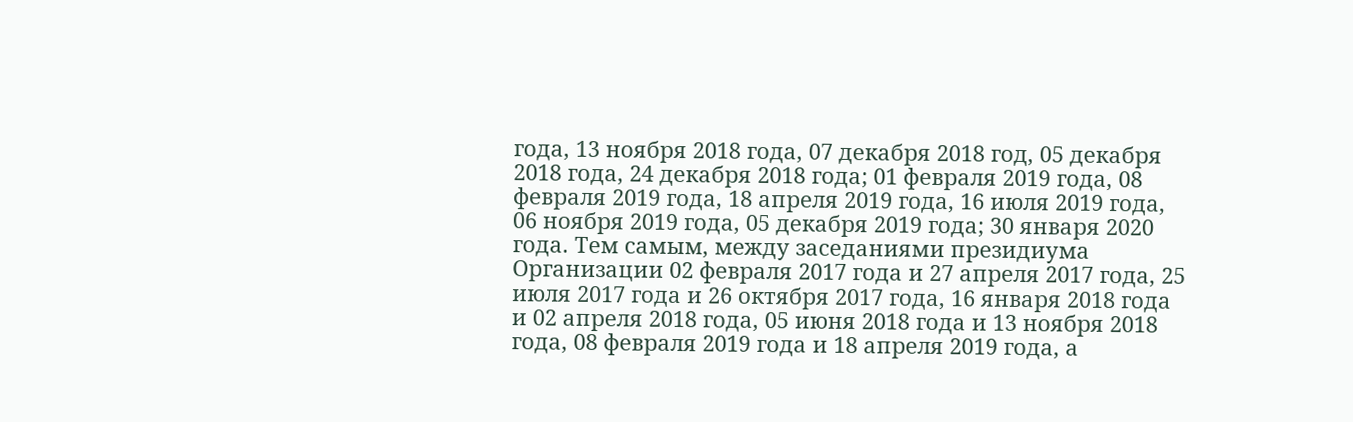года, 13 ноября 2018 года, 07 декабря 2018 год, 05 декабря 2018 года, 24 декабря 2018 года; 01 февраля 2019 года, 08 февраля 2019 года, 18 апреля 2019 года, 16 июля 2019 года, 06 ноября 2019 года, 05 декабря 2019 года; 30 января 2020 года. Тем самым, между заседаниями президиума Организации 02 февраля 2017 года и 27 апреля 2017 года, 25 июля 2017 года и 26 октября 2017 года, 16 января 2018 года и 02 апреля 2018 года, 05 июня 2018 года и 13 ноября 2018 года, 08 февраля 2019 года и 18 апреля 2019 года, а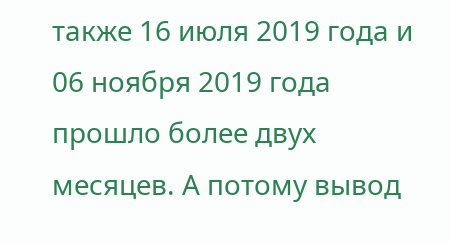также 16 июля 2019 года и 06 ноября 2019 года прошло более двух месяцев. А потому вывод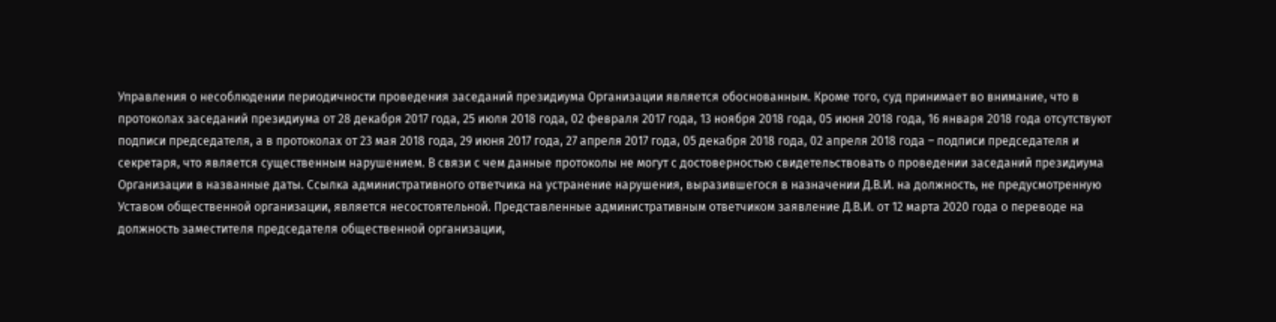Управления о несоблюдении периодичности проведения заседаний президиума Организации является обоснованным. Кроме того, суд принимает во внимание, что в протоколах заседаний президиума от 28 декабря 2017 года, 25 июля 2018 года, 02 февраля 2017 года, 13 ноября 2018 года, 05 июня 2018 года, 16 января 2018 года отсутствуют подписи председателя, а в протоколах от 23 мая 2018 года, 29 июня 2017 года, 27 апреля 2017 года, 05 декабря 2018 года, 02 апреля 2018 года – подписи председателя и секретаря, что является существенным нарушением. В связи с чем данные протоколы не могут с достоверностью свидетельствовать о проведении заседаний президиума Организации в названные даты. Ссылка административного ответчика на устранение нарушения, выразившегося в назначении Д.В.И. на должность, не предусмотренную Уставом общественной организации, является несостоятельной. Представленные административным ответчиком заявление Д.В.И. от 12 марта 2020 года о переводе на должность заместителя председателя общественной организации,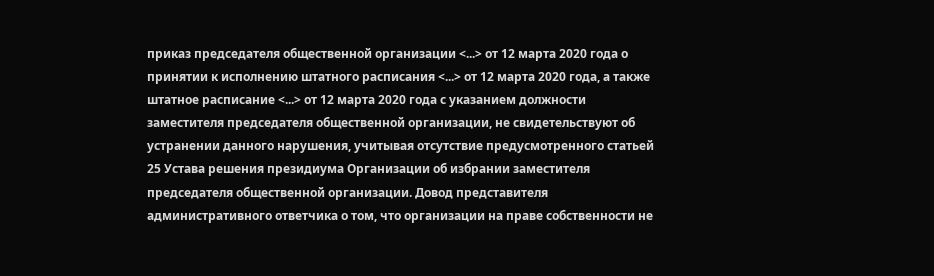приказ председателя общественной организации <...> от 12 марта 2020 года о принятии к исполнению штатного расписания <...> от 12 марта 2020 года, а также штатное расписание <...> от 12 марта 2020 года с указанием должности заместителя председателя общественной организации, не свидетельствуют об устранении данного нарушения, учитывая отсутствие предусмотренного статьей 25 Устава решения президиума Организации об избрании заместителя председателя общественной организации. Довод представителя административного ответчика о том, что организации на праве собственности не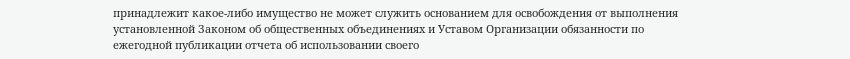принадлежит какое-либо имущество не может служить основанием для освобождения от выполнения установленной Законом об общественных объединениях и Уставом Организации обязанности по ежегодной публикации отчета об использовании своего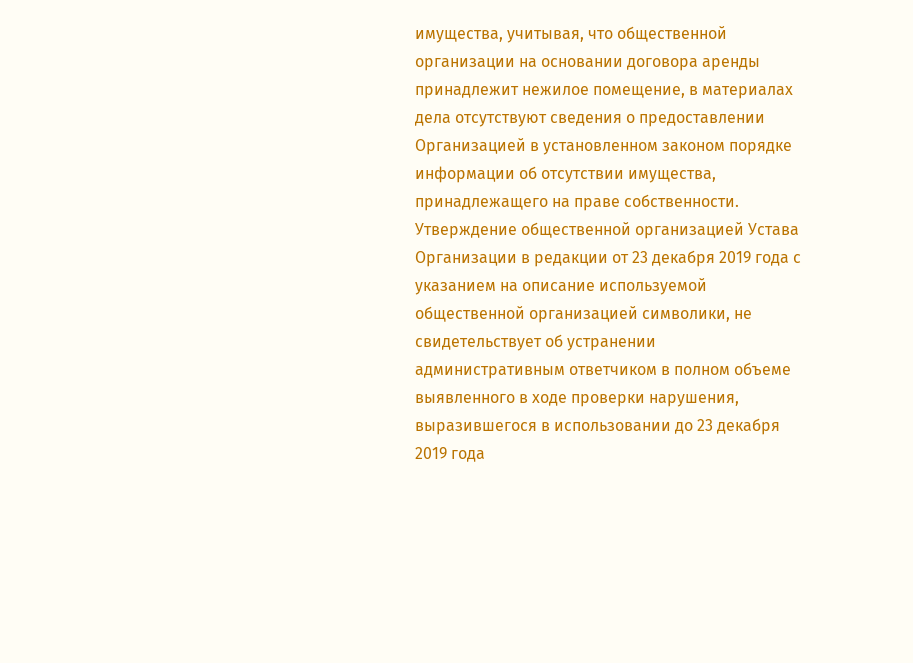имущества, учитывая, что общественной организации на основании договора аренды принадлежит нежилое помещение, в материалах дела отсутствуют сведения о предоставлении Организацией в установленном законом порядке информации об отсутствии имущества, принадлежащего на праве собственности. Утверждение общественной организацией Устава Организации в редакции от 23 декабря 2019 года с указанием на описание используемой общественной организацией символики, не свидетельствует об устранении административным ответчиком в полном объеме выявленного в ходе проверки нарушения, выразившегося в использовании до 23 декабря 2019 года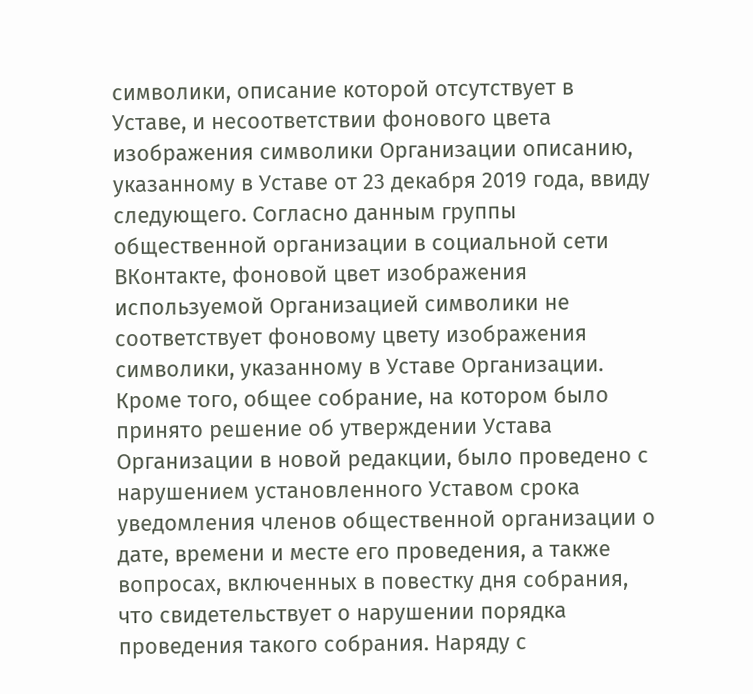символики, описание которой отсутствует в Уставе, и несоответствии фонового цвета изображения символики Организации описанию, указанному в Уставе от 23 декабря 2019 года, ввиду следующего. Согласно данным группы общественной организации в социальной сети ВКонтакте, фоновой цвет изображения используемой Организацией символики не соответствует фоновому цвету изображения символики, указанному в Уставе Организации. Кроме того, общее собрание, на котором было принято решение об утверждении Устава Организации в новой редакции, было проведено с нарушением установленного Уставом срока уведомления членов общественной организации о дате, времени и месте его проведения, а также вопросах, включенных в повестку дня собрания, что свидетельствует о нарушении порядка проведения такого собрания. Наряду с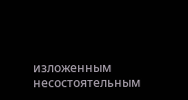изложенным несостоятельным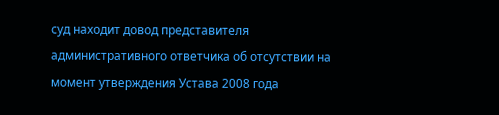суд находит довод представителя административного ответчика об отсутствии на момент утверждения Устава 2008 года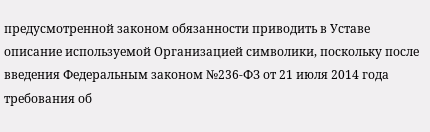предусмотренной законом обязанности приводить в Уставе описание используемой Организацией символики, поскольку после введения Федеральным законом №236-ФЗ от 21 июля 2014 года требования об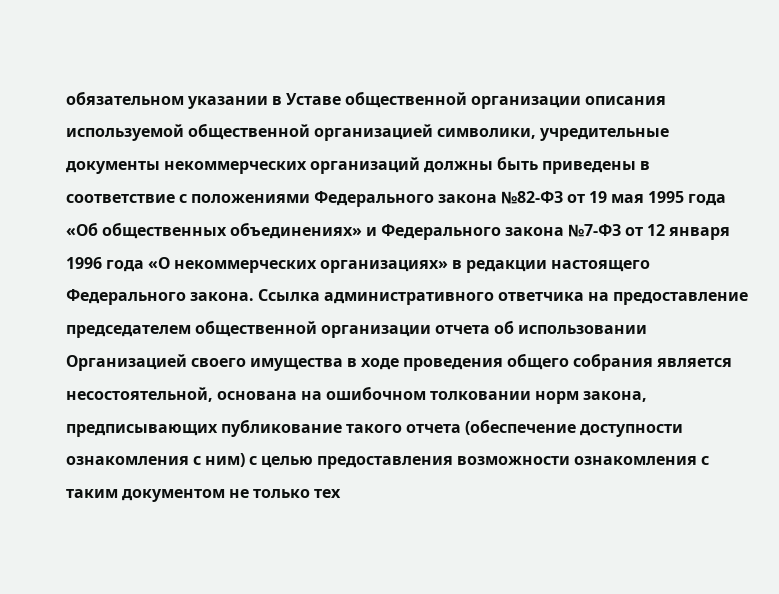обязательном указании в Уставе общественной организации описания используемой общественной организацией символики, учредительные документы некоммерческих организаций должны быть приведены в соответствие с положениями Федерального закона №82-ФЗ от 19 мая 1995 года «Об общественных объединениях» и Федерального закона №7-ФЗ от 12 января 1996 года «О некоммерческих организациях» в редакции настоящего Федерального закона. Ссылка административного ответчика на предоставление председателем общественной организации отчета об использовании Организацией своего имущества в ходе проведения общего собрания является несостоятельной, основана на ошибочном толковании норм закона, предписывающих публикование такого отчета (обеспечение доступности ознакомления с ним) с целью предоставления возможности ознакомления с таким документом не только тех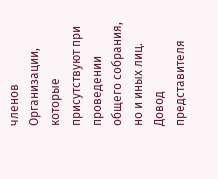членов Организации, которые присутствуют при проведении общего собрания, но и иных лиц. Довод представителя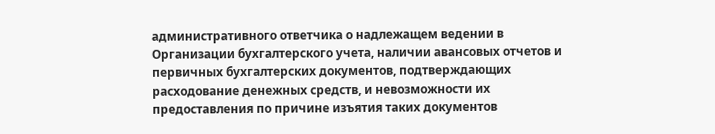административного ответчика о надлежащем ведении в Организации бухгалтерского учета, наличии авансовых отчетов и первичных бухгалтерских документов, подтверждающих расходование денежных средств, и невозможности их предоставления по причине изъятия таких документов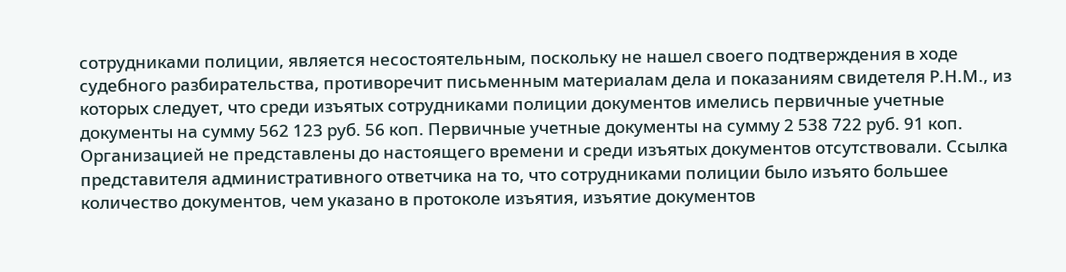сотрудниками полиции, является несостоятельным, поскольку не нашел своего подтверждения в ходе судебного разбирательства, противоречит письменным материалам дела и показаниям свидетеля Р.Н.М., из которых следует, что среди изъятых сотрудниками полиции документов имелись первичные учетные документы на сумму 562 123 руб. 56 коп. Первичные учетные документы на сумму 2 538 722 руб. 91 коп. Организацией не представлены до настоящего времени и среди изъятых документов отсутствовали. Ссылка представителя административного ответчика на то, что сотрудниками полиции было изъято большее количество документов, чем указано в протоколе изъятия, изъятие документов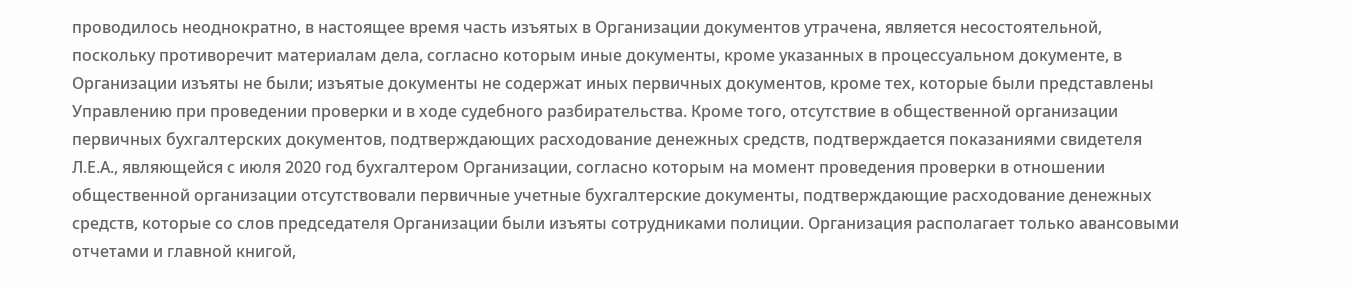проводилось неоднократно, в настоящее время часть изъятых в Организации документов утрачена, является несостоятельной, поскольку противоречит материалам дела, согласно которым иные документы, кроме указанных в процессуальном документе, в Организации изъяты не были; изъятые документы не содержат иных первичных документов, кроме тех, которые были представлены Управлению при проведении проверки и в ходе судебного разбирательства. Кроме того, отсутствие в общественной организации первичных бухгалтерских документов, подтверждающих расходование денежных средств, подтверждается показаниями свидетеля Л.Е.А., являющейся с июля 2020 год бухгалтером Организации, согласно которым на момент проведения проверки в отношении общественной организации отсутствовали первичные учетные бухгалтерские документы, подтверждающие расходование денежных средств, которые со слов председателя Организации были изъяты сотрудниками полиции. Организация располагает только авансовыми отчетами и главной книгой,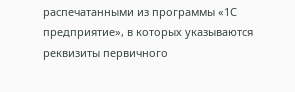распечатанными из программы «1С предприятие», в которых указываются реквизиты первичного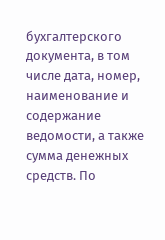бухгалтерского документа, в том числе дата, номер, наименование и содержание ведомости, а также сумма денежных средств. По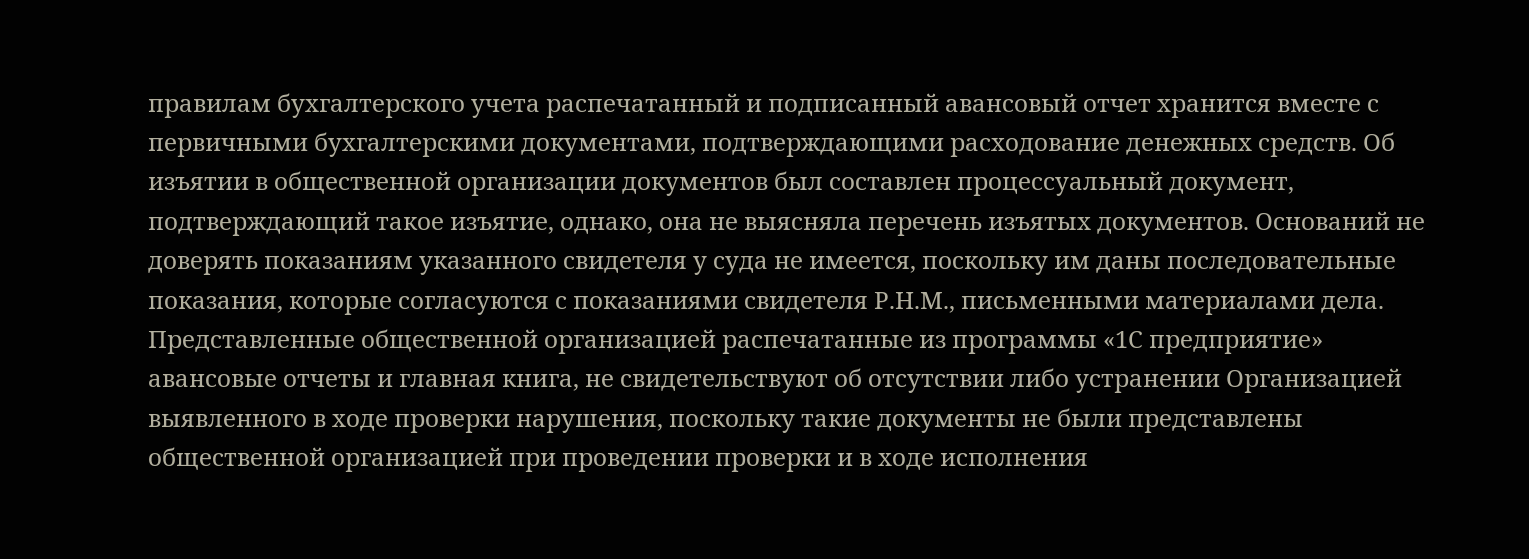правилам бухгалтерского учета распечатанный и подписанный авансовый отчет хранится вместе с первичными бухгалтерскими документами, подтверждающими расходование денежных средств. Об изъятии в общественной организации документов был составлен процессуальный документ, подтверждающий такое изъятие, однако, она не выясняла перечень изъятых документов. Оснований не доверять показаниям указанного свидетеля у суда не имеется, поскольку им даны последовательные показания, которые согласуются с показаниями свидетеля Р.Н.М., письменными материалами дела. Представленные общественной организацией распечатанные из программы «1С предприятие» авансовые отчеты и главная книга, не свидетельствуют об отсутствии либо устранении Организацией выявленного в ходе проверки нарушения, поскольку такие документы не были представлены общественной организацией при проведении проверки и в ходе исполнения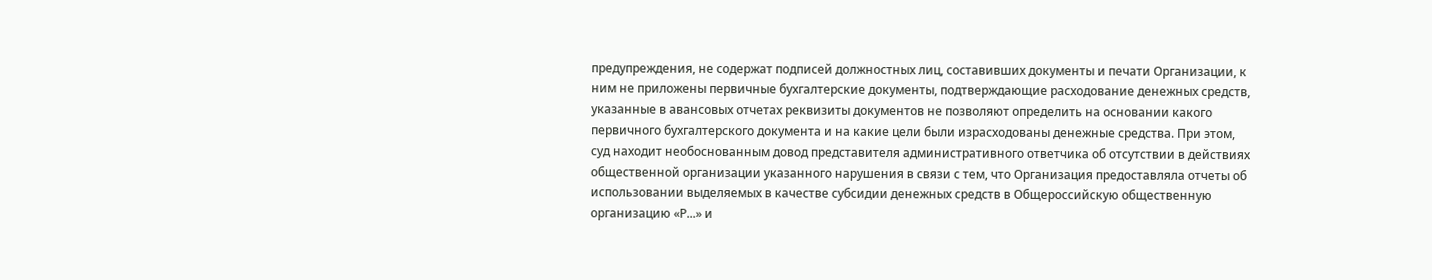предупреждения, не содержат подписей должностных лиц, составивших документы и печати Организации, к ним не приложены первичные бухгалтерские документы, подтверждающие расходование денежных средств, указанные в авансовых отчетах реквизиты документов не позволяют определить на основании какого первичного бухгалтерского документа и на какие цели были израсходованы денежные средства. При этом, суд находит необоснованным довод представителя административного ответчика об отсутствии в действиях общественной организации указанного нарушения в связи с тем, что Организация предоставляла отчеты об использовании выделяемых в качестве субсидии денежных средств в Общероссийскую общественную организацию «Р...» и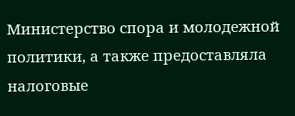Министерство спора и молодежной политики, а также предоставляла налоговые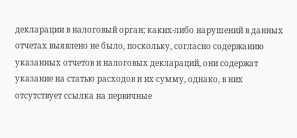декларации в налоговый орган; каких-либо нарушений в данных отчетах выявлено не было, поскольку, согласно содержанию указанных отчетов и налоговых деклараций, они содержат указание на статью расходов и их сумму, однако, в них отсутствует ссылка на первичные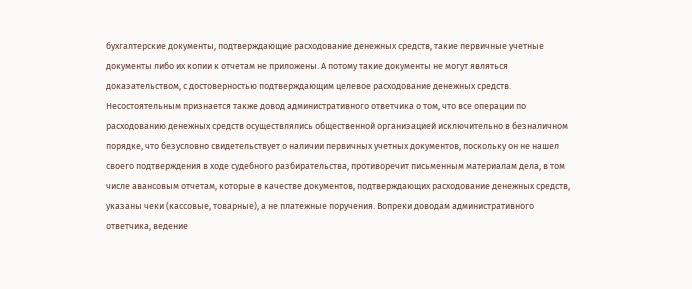бухгалтерские документы, подтверждающие расходование денежных средств, такие первичные учетные документы либо их копии к отчетам не приложены. А потому такие документы не могут являться доказательством, с достоверностью подтверждающим целевое расходование денежных средств. Несостоятельным признается также довод административного ответчика о том, что все операции по расходованию денежных средств осуществлялись общественной организацией исключительно в безналичном порядке, что безусловно свидетельствует о наличии первичных учетных документов, поскольку он не нашел своего подтверждения в ходе судебного разбирательства, противоречит письменным материалам дела, в том числе авансовым отчетам, которые в качестве документов, подтверждающих расходование денежных средств, указаны чеки (кассовые, товарные), а не платежные поручения. Вопреки доводам административного ответчика, ведение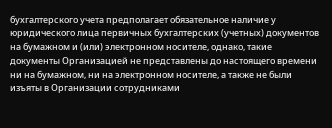бухгалтерского учета предполагает обязательное наличие у юридического лица первичных бухгалтерских (учетных) документов на бумажном и (или) электронном носителе, однако, такие документы Организацией не представлены до настоящего времени ни на бумажном, ни на электронном носителе, а также не были изъяты в Организации сотрудниками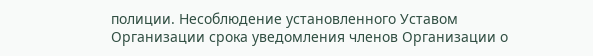полиции. Несоблюдение установленного Уставом Организации срока уведомления членов Организации о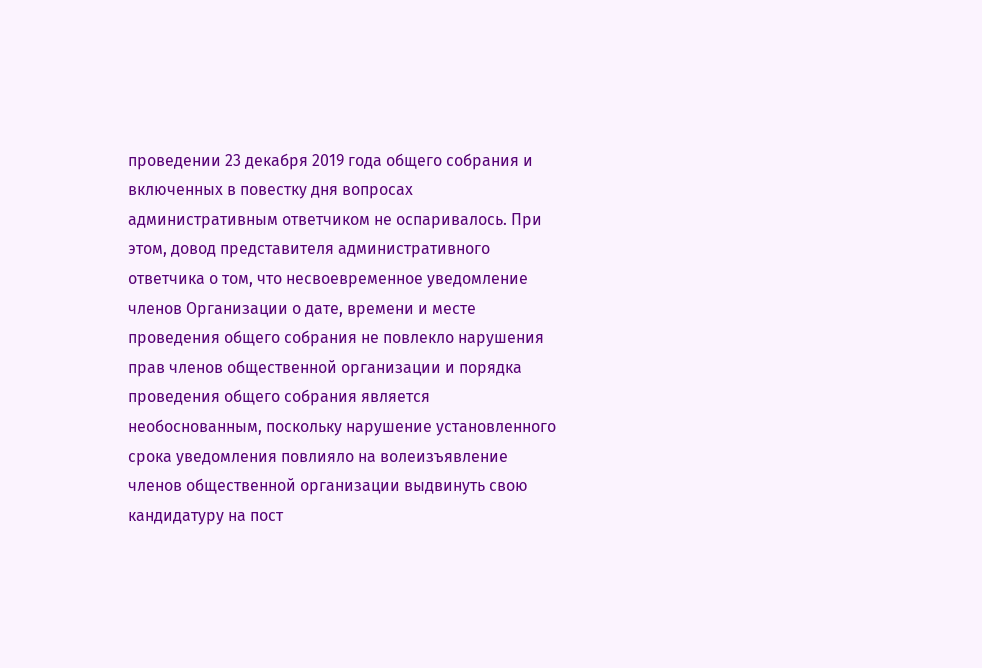проведении 23 декабря 2019 года общего собрания и включенных в повестку дня вопросах административным ответчиком не оспаривалось. При этом, довод представителя административного ответчика о том, что несвоевременное уведомление членов Организации о дате, времени и месте проведения общего собрания не повлекло нарушения прав членов общественной организации и порядка проведения общего собрания является необоснованным, поскольку нарушение установленного срока уведомления повлияло на волеизъявление членов общественной организации выдвинуть свою кандидатуру на пост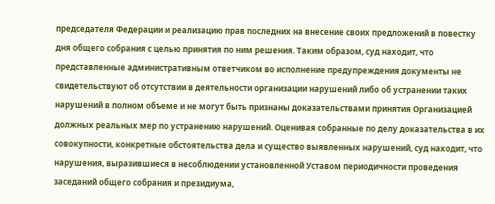председателя Федерации и реализацию прав последних на внесение своих предложений в повестку дня общего собрания с целью принятия по ним решения. Таким образом, суд находит, что представленные административным ответчиком во исполнение предупреждения документы не свидетельствуют об отсутствии в деятельности организации нарушений либо об устранении таких нарушений в полном объеме и не могут быть признаны доказательствами принятия Организацией должных реальных мер по устранению нарушений. Оценивая собранные по делу доказательства в их совокупности, конкретные обстоятельства дела и существо выявленных нарушений, суд находит, что нарушения, выразившиеся в несоблюдении установленной Уставом периодичности проведения заседаний общего собрания и президиума,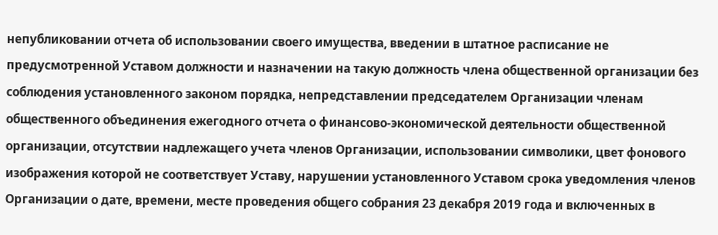непубликовании отчета об использовании своего имущества, введении в штатное расписание не предусмотренной Уставом должности и назначении на такую должность члена общественной организации без соблюдения установленного законом порядка, непредставлении председателем Организации членам общественного объединения ежегодного отчета о финансово-экономической деятельности общественной организации, отсутствии надлежащего учета членов Организации, использовании символики, цвет фонового изображения которой не соответствует Уставу, нарушении установленного Уставом срока уведомления членов Организации о дате, времени, месте проведения общего собрания 23 декабря 2019 года и включенных в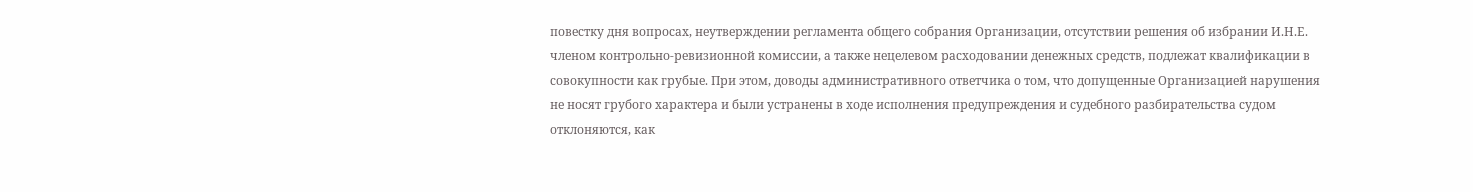повестку дня вопросах, неутверждении регламента общего собрания Организации, отсутствии решения об избрании И.Н.Е. членом контрольно-ревизионной комиссии, а также нецелевом расходовании денежных средств, подлежат квалификации в совокупности как грубые. При этом, доводы административного ответчика о том, что допущенные Организацией нарушения не носят грубого характера и были устранены в ходе исполнения предупреждения и судебного разбирательства судом отклоняются, как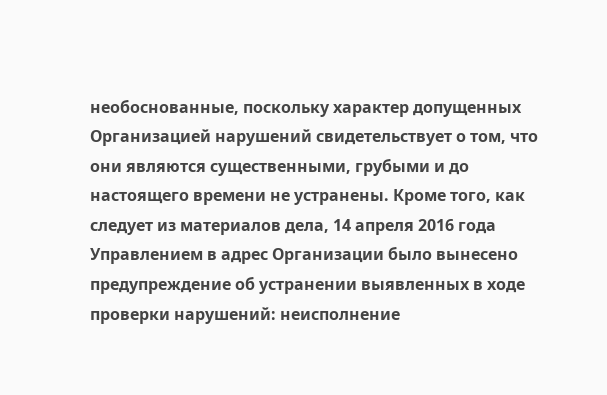необоснованные, поскольку характер допущенных Организацией нарушений свидетельствует о том, что они являются существенными, грубыми и до настоящего времени не устранены. Кроме того, как следует из материалов дела, 14 апреля 2016 года Управлением в адрес Организации было вынесено предупреждение об устранении выявленных в ходе проверки нарушений: неисполнение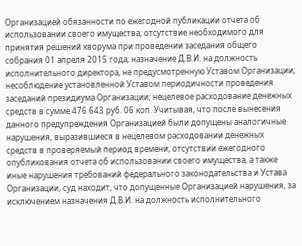Организацией обязанности по ежегодной публикации отчета об использовании своего имущества; отсутствие необходимого для принятия решений кворума при проведении заседания общего собрания 01 апреля 2015 года; назначение Д.В.И. на должность исполнительного директора, не предусмотренную Уставом Организации; несоблюдение установленной Уставом периодичности проведения заседаний президиума Организации; нецелевое расходование денежных средств в сумме 476 643 руб. 06 коп. Учитывая, что после вынесения данного предупреждения Организацией были допущены аналогичные нарушения, выразившиеся в нецелевом расходовании денежных средств в проверяемый период времени, отсутствии ежегодного опубликования отчета об использовании своего имущества, а также иные нарушения требований федерального законодательства и Устава Организации, суд находит, что допущенные Организацией нарушения, за исключением назначения Д.В.И. на должность исполнительного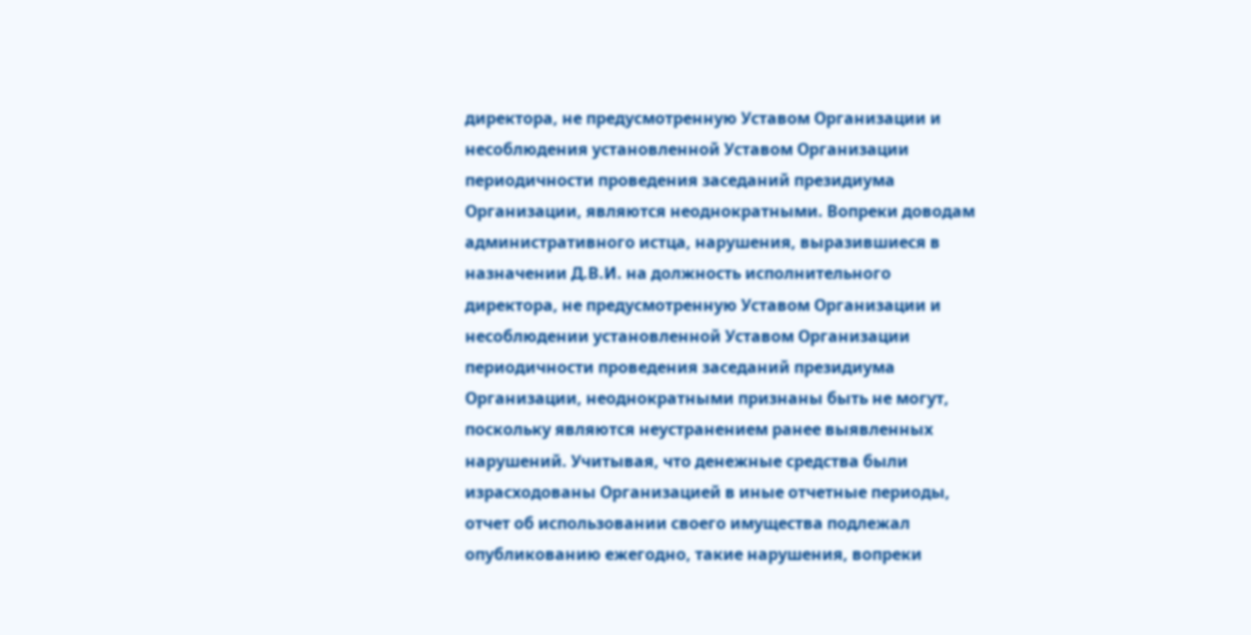директора, не предусмотренную Уставом Организации и несоблюдения установленной Уставом Организации периодичности проведения заседаний президиума Организации, являются неоднократными. Вопреки доводам административного истца, нарушения, выразившиеся в назначении Д.В.И. на должность исполнительного директора, не предусмотренную Уставом Организации и несоблюдении установленной Уставом Организации периодичности проведения заседаний президиума Организации, неоднократными признаны быть не могут, поскольку являются неустранением ранее выявленных нарушений. Учитывая, что денежные средства были израсходованы Организацией в иные отчетные периоды, отчет об использовании своего имущества подлежал опубликованию ежегодно, такие нарушения, вопреки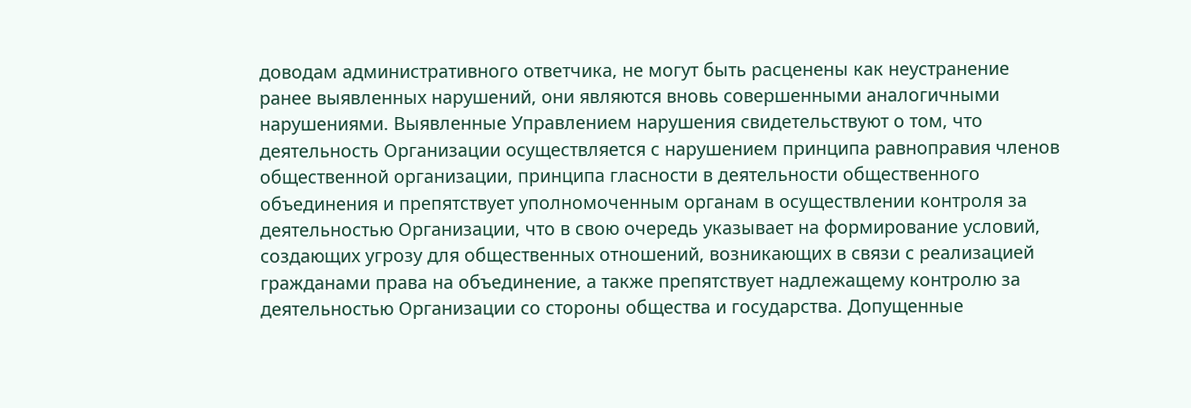доводам административного ответчика, не могут быть расценены как неустранение ранее выявленных нарушений, они являются вновь совершенными аналогичными нарушениями. Выявленные Управлением нарушения свидетельствуют о том, что деятельность Организации осуществляется с нарушением принципа равноправия членов общественной организации, принципа гласности в деятельности общественного объединения и препятствует уполномоченным органам в осуществлении контроля за деятельностью Организации, что в свою очередь указывает на формирование условий, создающих угрозу для общественных отношений, возникающих в связи с реализацией гражданами права на объединение, а также препятствует надлежащему контролю за деятельностью Организации со стороны общества и государства. Допущенные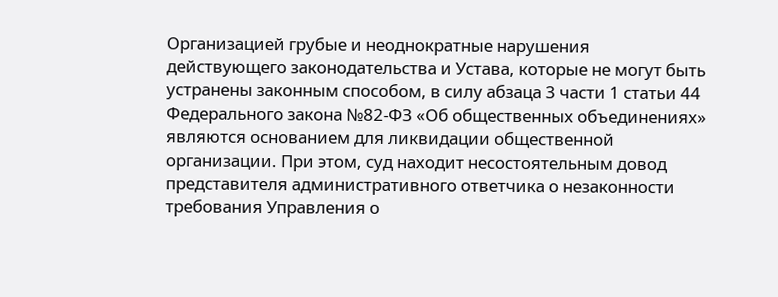Организацией грубые и неоднократные нарушения действующего законодательства и Устава, которые не могут быть устранены законным способом, в силу абзаца 3 части 1 статьи 44 Федерального закона №82-ФЗ «Об общественных объединениях» являются основанием для ликвидации общественной организации. При этом, суд находит несостоятельным довод представителя административного ответчика о незаконности требования Управления о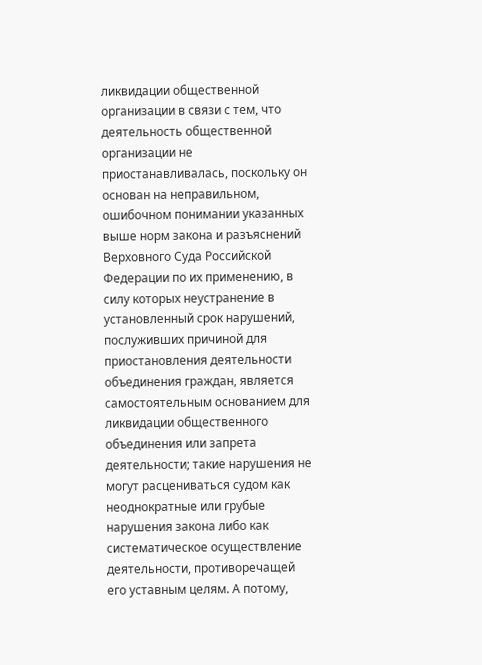ликвидации общественной организации в связи с тем, что деятельность общественной организации не приостанавливалась, поскольку он основан на неправильном, ошибочном понимании указанных выше норм закона и разъяснений Верховного Суда Российской Федерации по их применению, в силу которых неустранение в установленный срок нарушений, послуживших причиной для приостановления деятельности объединения граждан, является самостоятельным основанием для ликвидации общественного объединения или запрета деятельности; такие нарушения не могут расцениваться судом как неоднократные или грубые нарушения закона либо как систематическое осуществление деятельности, противоречащей его уставным целям. А потому,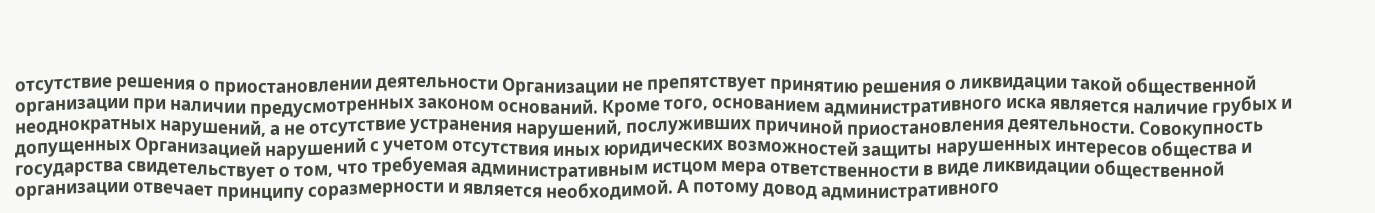отсутствие решения о приостановлении деятельности Организации не препятствует принятию решения о ликвидации такой общественной организации при наличии предусмотренных законом оснований. Кроме того, основанием административного иска является наличие грубых и неоднократных нарушений, а не отсутствие устранения нарушений, послуживших причиной приостановления деятельности. Совокупность допущенных Организацией нарушений с учетом отсутствия иных юридических возможностей защиты нарушенных интересов общества и государства свидетельствует о том, что требуемая административным истцом мера ответственности в виде ликвидации общественной организации отвечает принципу соразмерности и является необходимой. А потому довод административного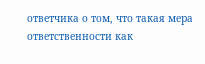ответчика о том, что такая мера ответственности как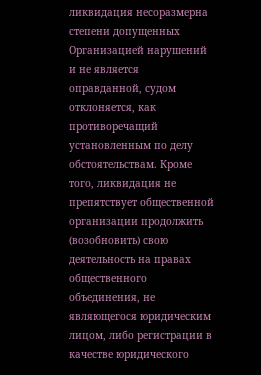ликвидация несоразмерна степени допущенных Организацией нарушений и не является оправданной, судом отклоняется, как противоречащий установленным по делу обстоятельствам. Кроме того, ликвидация не препятствует общественной организации продолжить (возобновить) свою деятельность на правах общественного объединения, не являющегося юридическим лицом, либо регистрации в качестве юридического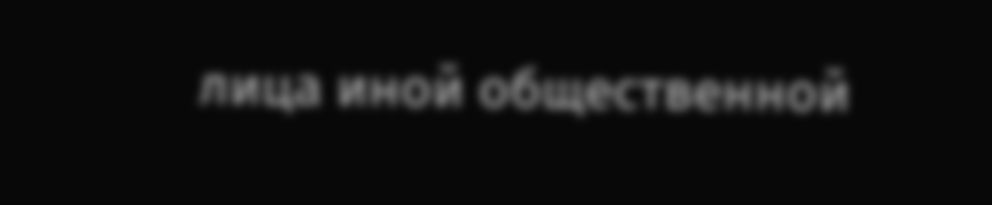лица иной общественной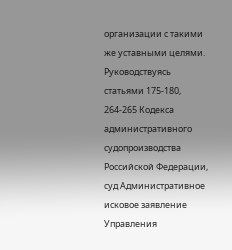организации с такими же уставными целями. Руководствуясь статьями 175-180, 264-265 Кодекса административного судопроизводства Российской Федерации, суд Административное исковое заявление Управления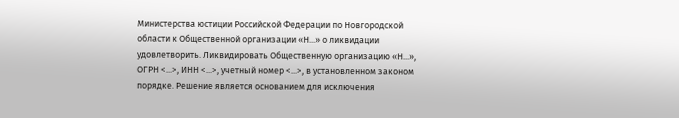Министерства юстиции Российской Федерации по Новгородской области к Общественной организации «Н...» о ликвидации удовлетворить. Ликвидировать Общественную организацию «Н...», ОГРН <...>, ИНН <...>, учетный номер <...>, в установленном законом порядке. Решение является основанием для исключения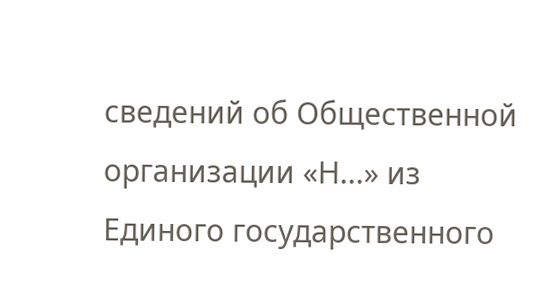сведений об Общественной организации «Н...» из Единого государственного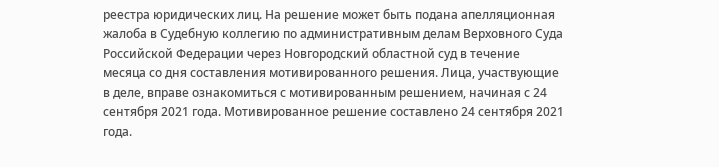реестра юридических лиц. На решение может быть подана апелляционная жалоба в Судебную коллегию по административным делам Верховного Суда Российской Федерации через Новгородский областной суд в течение месяца со дня составления мотивированного решения. Лица, участвующие в деле, вправе ознакомиться с мотивированным решением, начиная с 24 сентября 2021 года. Мотивированное решение составлено 24 сентября 2021 года.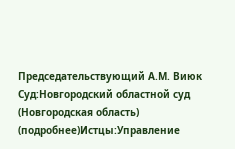Председательствующий А.М. Виюк Суд:Новгородский областной суд (Новгородская область) (подробнее)Истцы:Управление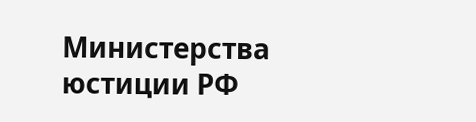Министерства юстиции РФ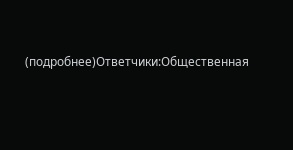(подробнее)Ответчики:Общественная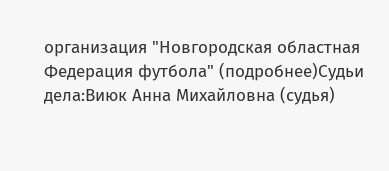организация "Новгородская областная Федерация футбола" (подробнее)Судьи дела:Виюк Анна Михайловна (судья)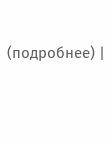(подробнее) |